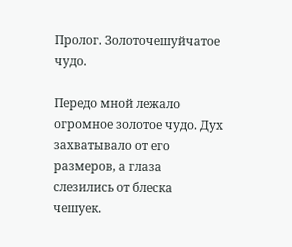Пролог. Золоточешуйчатое чудо.

Передо мной лежало огромное золотое чудо. Дух захватывало от его размеров, а глаза слезились от блеска чешуек.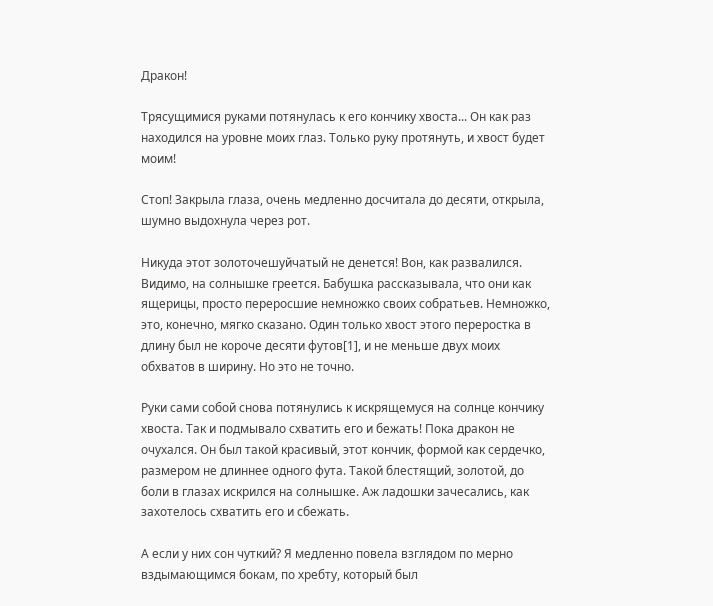Дракон!

Трясущимися руками потянулась к его кончику хвоста... Он как раз находился на уровне моих глаз. Только руку протянуть, и хвост будет моим!

Стоп! Закрыла глаза, очень медленно досчитала до десяти, открыла, шумно выдохнула через рот.

Никуда этот золоточешуйчатый не денется! Вон, как развалился. Видимо, на солнышке греется. Бабушка рассказывала, что они как ящерицы, просто переросшие немножко своих собратьев. Немножко, это, конечно, мягко сказано. Один только хвост этого переростка в длину был не короче десяти футов[1], и не меньше двух моих обхватов в ширину. Но это не точно.

Руки сами собой снова потянулись к искрящемуся на солнце кончику хвоста. Так и подмывало схватить его и бежать! Пока дракон не очухался. Он был такой красивый, этот кончик, формой как сердечко, размером не длиннее одного фута. Такой блестящий, золотой, до боли в глазах искрился на солнышке. Аж ладошки зачесались, как захотелось схватить его и сбежать.

А если у них сон чуткий? Я медленно повела взглядом по мерно вздымающимся бокам, по хребту, который был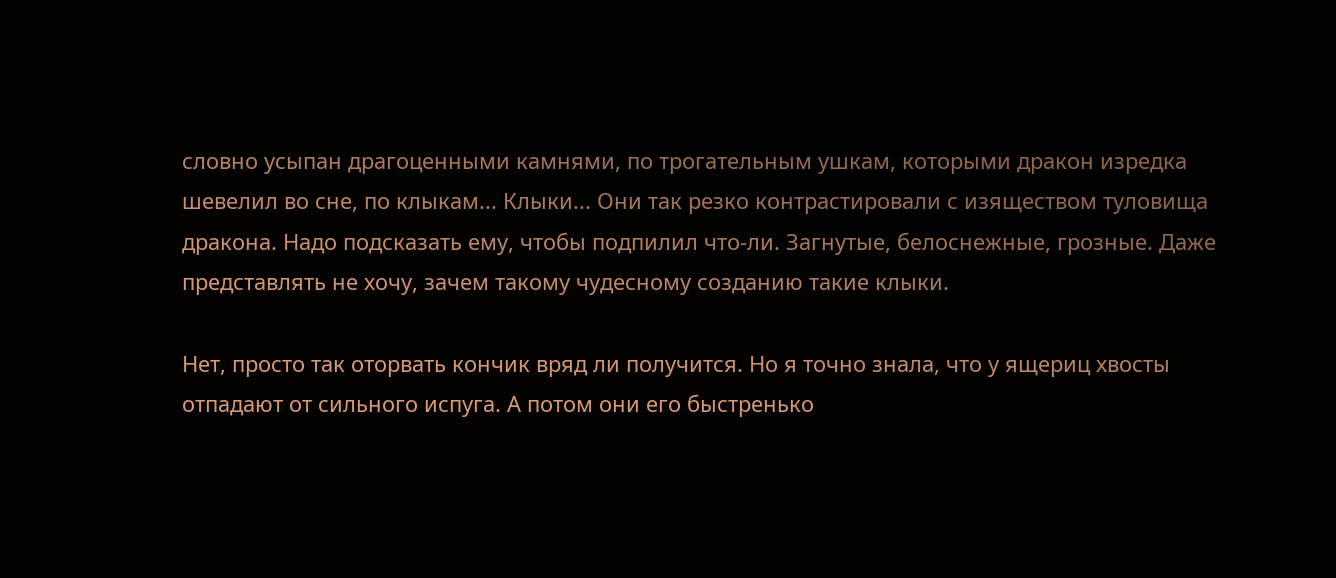словно усыпан драгоценными камнями, по трогательным ушкам, которыми дракон изредка шевелил во сне, по клыкам... Клыки... Они так резко контрастировали с изяществом туловища дракона. Надо подсказать ему, чтобы подпилил что-ли. Загнутые, белоснежные, грозные. Даже представлять не хочу, зачем такому чудесному созданию такие клыки.

Нет, просто так оторвать кончик вряд ли получится. Но я точно знала, что у ящериц хвосты отпадают от сильного испуга. А потом они его быстренько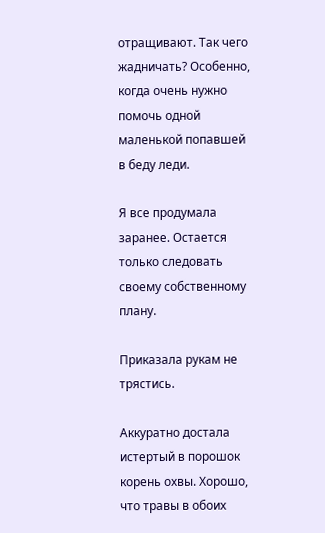отращивают. Так чего жадничать? Особенно, когда очень нужно помочь одной маленькой попавшей в беду леди.

Я все продумала заранее. Остается только следовать своему собственному плану.

Приказала рукам не трястись.

Аккуратно достала истертый в порошок корень охвы. Хорошо, что травы в обоих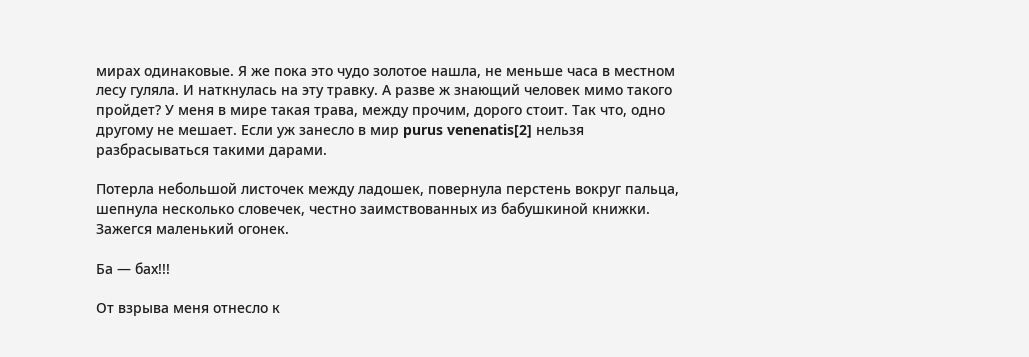мирах одинаковые. Я же пока это чудо золотое нашла, не меньше часа в местном лесу гуляла. И наткнулась на эту травку. А разве ж знающий человек мимо такого пройдет? У меня в мире такая трава, между прочим, дорого стоит. Так что, одно другому не мешает. Если уж занесло в мир purus venenatis[2] нельзя разбрасываться такими дарами.

Потерла небольшой листочек между ладошек, повернула перстень вокруг пальца, шепнула несколько словечек, честно заимствованных из бабушкиной книжки. Зажегся маленький огонек.

Ба — бах!!!

От взрыва меня отнесло к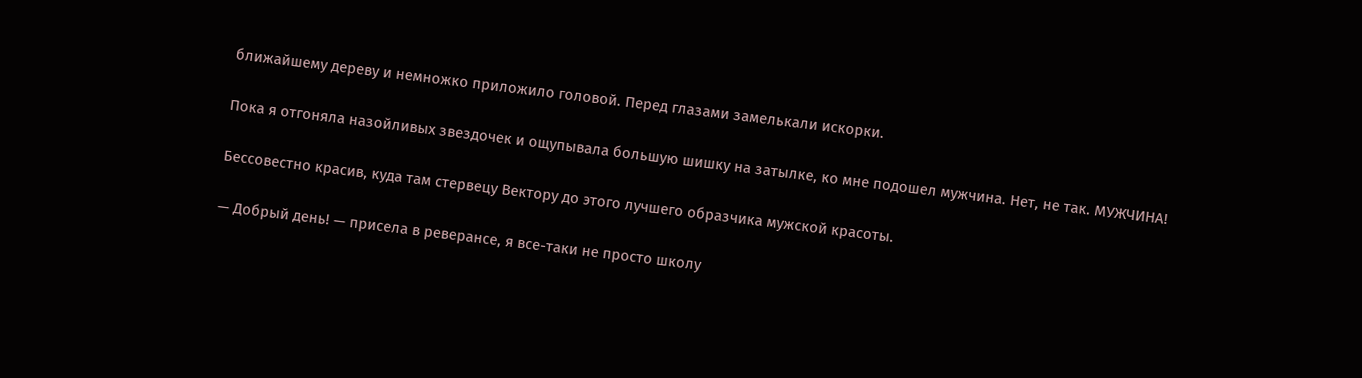ближайшему дереву и немножко приложило головой. Перед глазами замелькали искорки.

Пока я отгоняла назойливых звездочек и ощупывала большую шишку на затылке, ко мне подошел мужчина. Нет, не так. МУЖЧИНА!

Бессовестно красив, куда там стервецу Вектору до этого лучшего образчика мужской красоты.

— Добрый день! — присела в реверансе, я все-таки не просто школу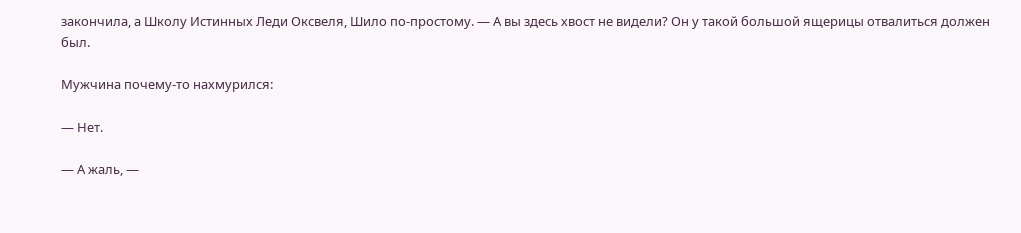закончила, а Школу Истинных Леди Оксвеля, Шило по-простому. — А вы здесь хвост не видели? Он у такой большой ящерицы отвалиться должен был.

Мужчина почему-то нахмурился:

— Нет.

— А жаль, —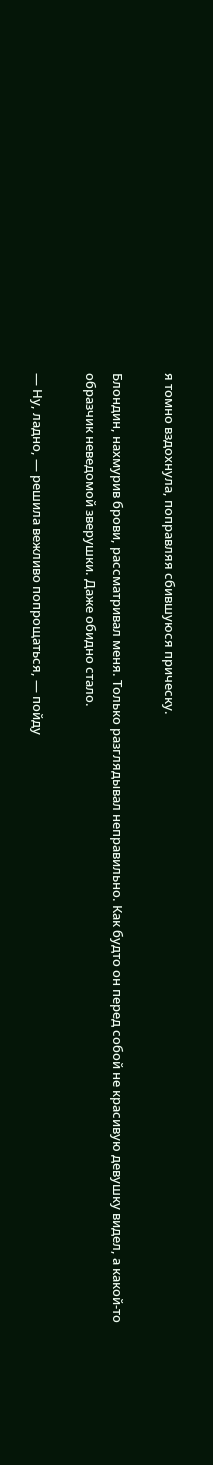я томно вздохнула, поправляя сбившуюся прическу.

Блондин, нахмурив брови, рассматривал меня. Только разглядывал неправильно. Как будто он перед собой не красивую девушку видел, а какой-то образчик неведомой зверушки. Даже обидно стало.

— Ну, ладно, — решила вежливо попрощаться, — пойду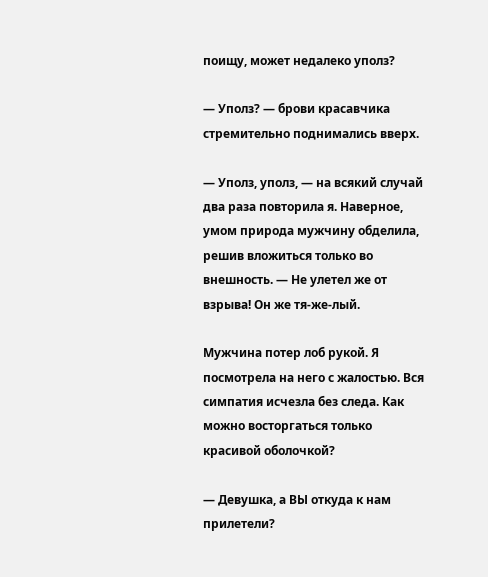поищу, может недалеко уполз?

— Уполз? — брови красавчика стремительно поднимались вверх.

— Уполз, уполз, — на всякий случай два раза повторила я. Наверное, умом природа мужчину обделила, решив вложиться только во внешность. — Не улетел же от взрыва! Он же тя-же-лый.

Мужчина потер лоб рукой. Я посмотрела на него с жалостью. Вся симпатия исчезла без следа. Как можно восторгаться только красивой оболочкой?

— Девушка, а ВЫ откуда к нам прилетели?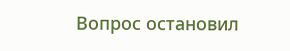Вопрос остановил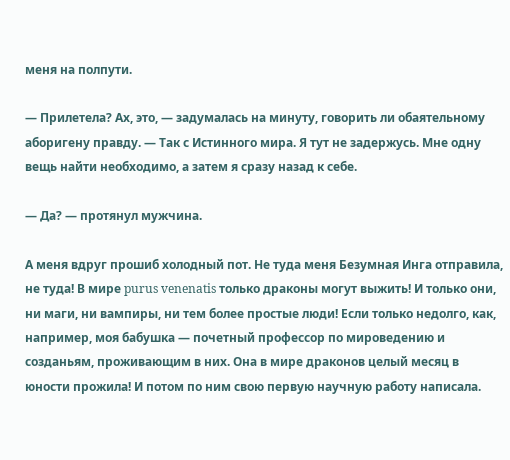меня на полпути.

— Прилетела? Ах, это, — задумалась на минуту, говорить ли обаятельному аборигену правду. — Так с Истинного мира. Я тут не задержусь. Мне одну вещь найти необходимо, а затем я сразу назад к себе.

— Да? — протянул мужчина.

А меня вдруг прошиб холодный пот. Не туда меня Безумная Инга отправила, не туда! В мире purus venenatis только драконы могут выжить! И только они, ни маги, ни вампиры, ни тем более простые люди! Если только недолго, как, например, моя бабушка — почетный профессор по мироведению и созданьям, проживающим в них. Она в мире драконов целый месяц в юности прожила! И потом по ним свою первую научную работу написала.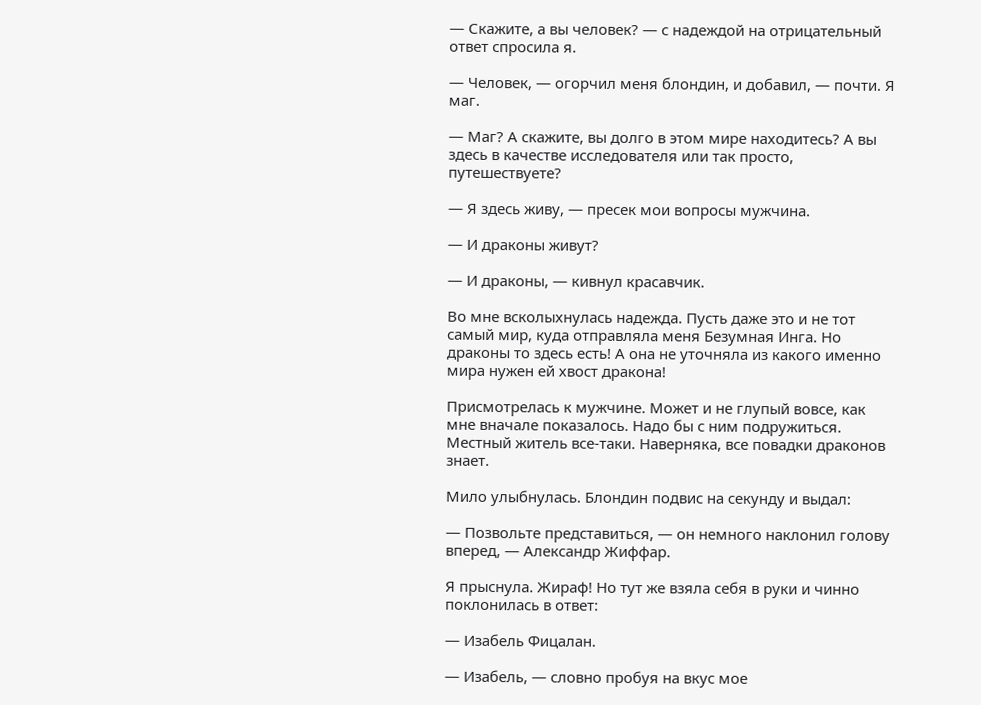— Скажите, а вы человек? — с надеждой на отрицательный ответ спросила я.

— Человек, — огорчил меня блондин, и добавил, — почти. Я маг.

— Маг? А скажите, вы долго в этом мире находитесь? А вы здесь в качестве исследователя или так просто, путешествуете?

— Я здесь живу, — пресек мои вопросы мужчина.

— И драконы живут?

— И драконы, — кивнул красавчик.

Во мне всколыхнулась надежда. Пусть даже это и не тот самый мир, куда отправляла меня Безумная Инга. Но драконы то здесь есть! А она не уточняла из какого именно мира нужен ей хвост дракона!

Присмотрелась к мужчине. Может и не глупый вовсе, как мне вначале показалось. Надо бы с ним подружиться. Местный житель все-таки. Наверняка, все повадки драконов знает.

Мило улыбнулась. Блондин подвис на секунду и выдал:

— Позвольте представиться, — он немного наклонил голову вперед, — Александр Жиффар.

Я прыснула. Жираф! Но тут же взяла себя в руки и чинно поклонилась в ответ:

— Изабель Фицалан.

— Изабель, — словно пробуя на вкус мое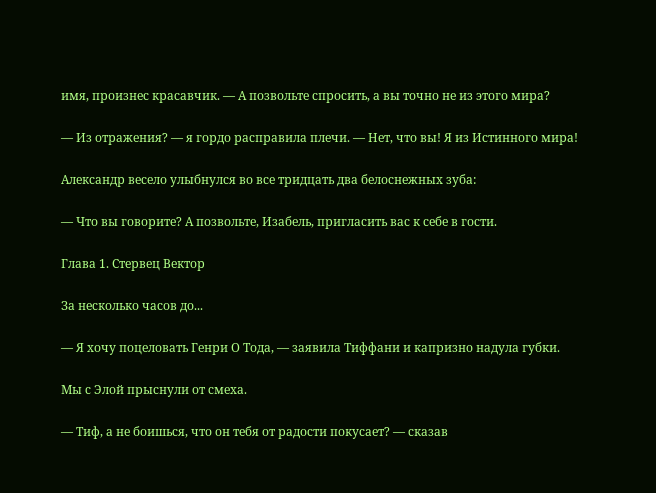имя, произнес красавчик. — А позвольте спросить, а вы точно не из этого мира?

— Из отражения? — я гордо расправила плечи. — Нет, что вы! Я из Истинного мира!

Александр весело улыбнулся во все тридцать два белоснежных зуба:

— Что вы говорите? А позвольте, Изабель, пригласить вас к себе в гости.

Глава 1. Стервец Вектор

За несколько часов до...

— Я хочу поцеловать Генри О Тода, — заявила Тиффани и капризно надула губки.

Мы с Элой прыснули от смеха.

— Тиф, а не боишься, что он тебя от радости покусает? — сказав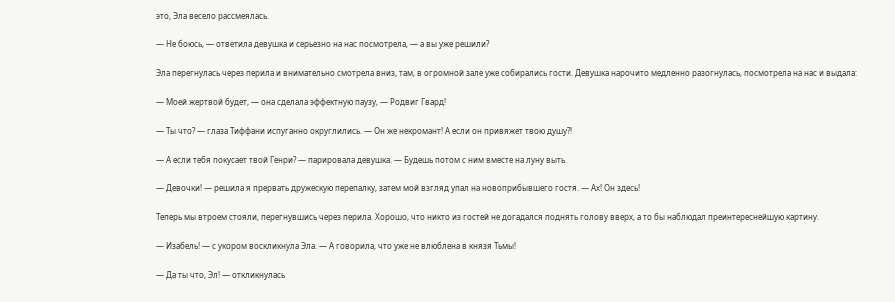это, Эла весело рассмеялась.

— Не боюсь, — ответила девушка и серьезно на нас посмотрела, — а вы уже решили?

Эла перегнулась через перила и внимательно смотрела вниз, там, в огромной зале уже собирались гости. Девушка нарочито медленно разогнулась, посмотрела на нас и выдала:

— Моей жертвой будет, — она сделала эффектную паузу, — Родвиг Гвард!

— Ты что? — глаза Тиффани испуганно округлились. — Он же некромант! А если он привяжет твою душу?!

— А если тебя покусает твой Генри? — парировала девушка. — Будешь потом с ним вместе на луну выть.

— Девочки! — решила я прервать дружескую перепалку, затем мой взгляд упал на новоприбывшего гостя. — Ах! Он здесь!

Теперь мы втроем стояли, перегнувшись через перила. Хорошо, что никто из гостей не догадался поднять голову вверх, а то бы наблюдал преинтереснейшую картину.

— Изабель! — с укором воскликнула Эла. — А говорила, что уже не влюблена в князя Тьмы!

— Да ты что, Эл! — откликнулась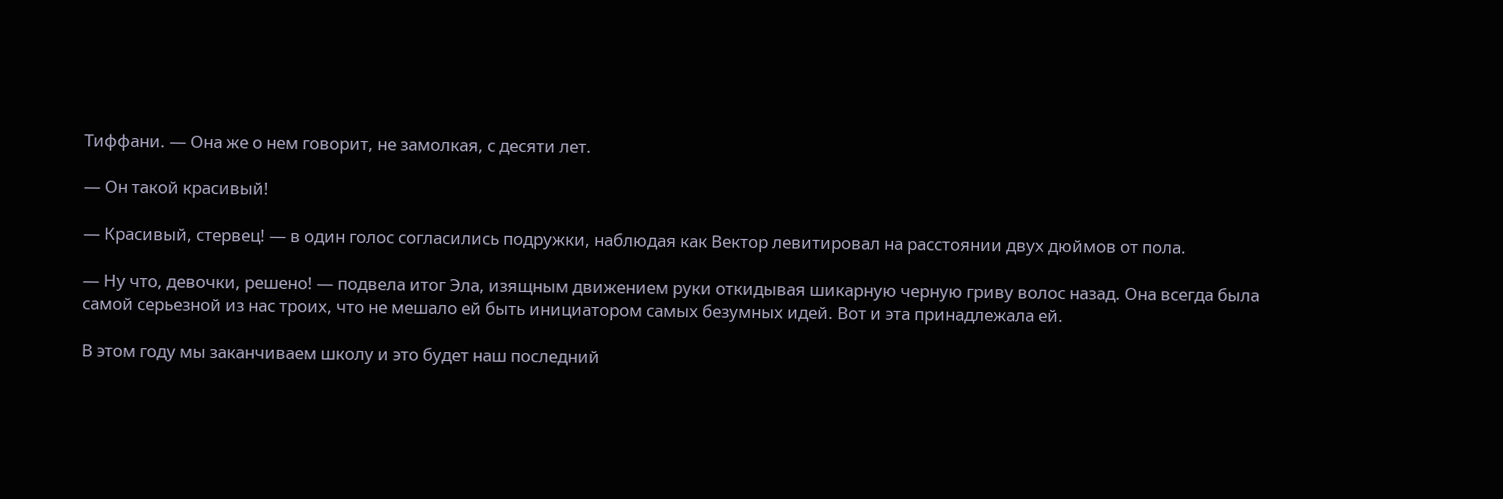Тиффани. — Она же о нем говорит, не замолкая, с десяти лет.

— Он такой красивый!

— Красивый, стервец! — в один голос согласились подружки, наблюдая как Вектор левитировал на расстоянии двух дюймов от пола.

— Ну что, девочки, решено! — подвела итог Эла, изящным движением руки откидывая шикарную черную гриву волос назад. Она всегда была самой серьезной из нас троих, что не мешало ей быть инициатором самых безумных идей. Вот и эта принадлежала ей.

В этом году мы заканчиваем школу и это будет наш последний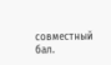совместный бал.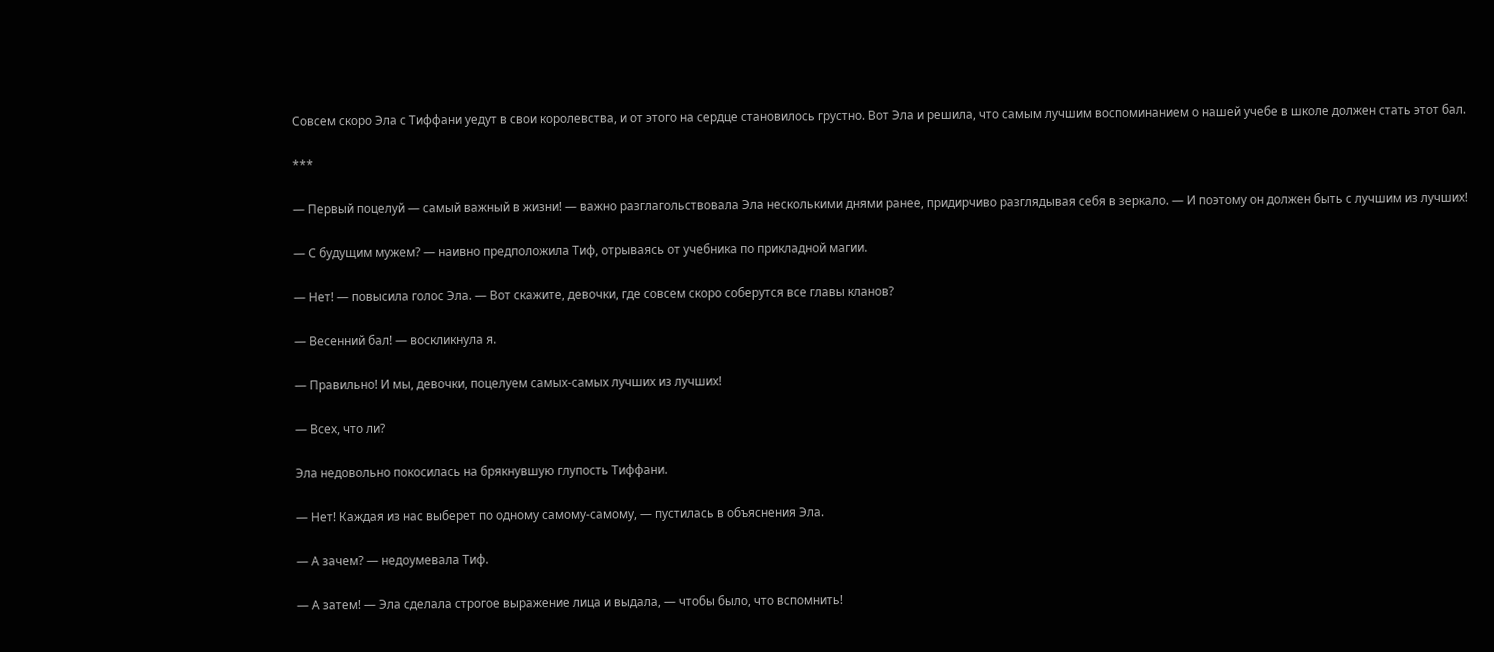Совсем скоро Эла с Тиффани уедут в свои королевства, и от этого на сердце становилось грустно. Вот Эла и решила, что самым лучшим воспоминанием о нашей учебе в школе должен стать этот бал.

***

— Первый поцелуй — самый важный в жизни! — важно разглагольствовала Эла несколькими днями ранее, придирчиво разглядывая себя в зеркало. — И поэтому он должен быть с лучшим из лучших!

— С будущим мужем? — наивно предположила Тиф, отрываясь от учебника по прикладной магии.

— Нет! — повысила голос Эла. — Вот скажите, девочки, где совсем скоро соберутся все главы кланов?

— Весенний бал! — воскликнула я.

— Правильно! И мы, девочки, поцелуем самых-самых лучших из лучших!

— Всех, что ли?

Эла недовольно покосилась на брякнувшую глупость Тиффани.

— Нет! Каждая из нас выберет по одному самому-самому, — пустилась в объяснения Эла.

— А зачем? — недоумевала Тиф.

— А затем! — Эла сделала строгое выражение лица и выдала, — чтобы было, что вспомнить!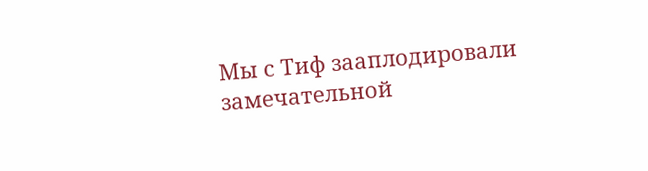Мы с Тиф зааплодировали замечательной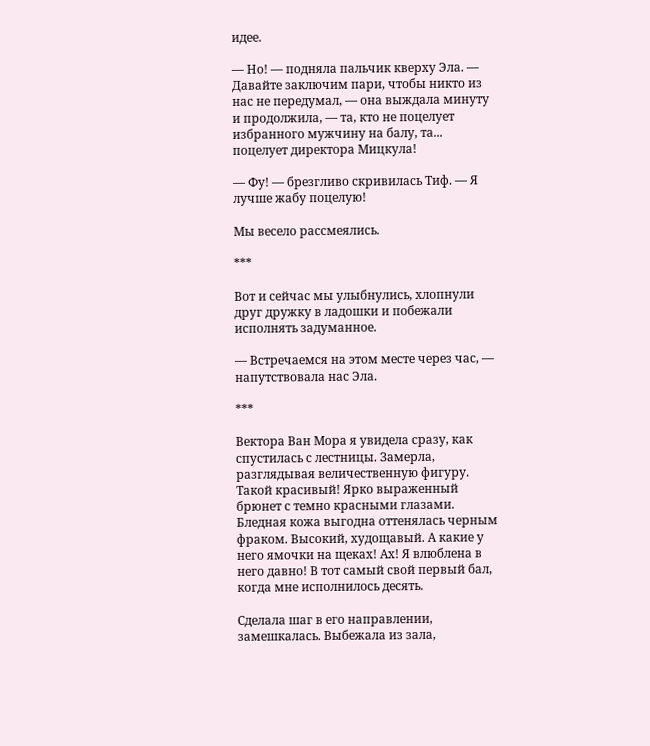идее.

— Но! — подняла пальчик кверху Эла. — Давайте заключим пари, чтобы никто из нас не передумал, — она выждала минуту и продолжила, — та, кто не поцелует избранного мужчину на балу, та... поцелует директора Мицкула!

— Фу! — брезгливо скривилась Тиф. — Я лучше жабу поцелую!

Мы весело рассмеялись.

***

Вот и сейчас мы улыбнулись, хлопнули друг дружку в ладошки и побежали исполнять задуманное.

— Встречаемся на этом месте через час, — напутствовала нас Эла.

***

Вектора Ван Мора я увидела сразу, как спустилась с лестницы. Замерла, разглядывая величественную фигуру. Такой красивый! Ярко выраженный брюнет с темно красными глазами. Бледная кожа выгодна оттенялась черным фраком. Высокий, худощавый. А какие у него ямочки на щеках! Ах! Я влюблена в него давно! В тот самый свой первый бал, когда мне исполнилось десять.

Сделала шаг в его направлении, замешкалась. Выбежала из зала,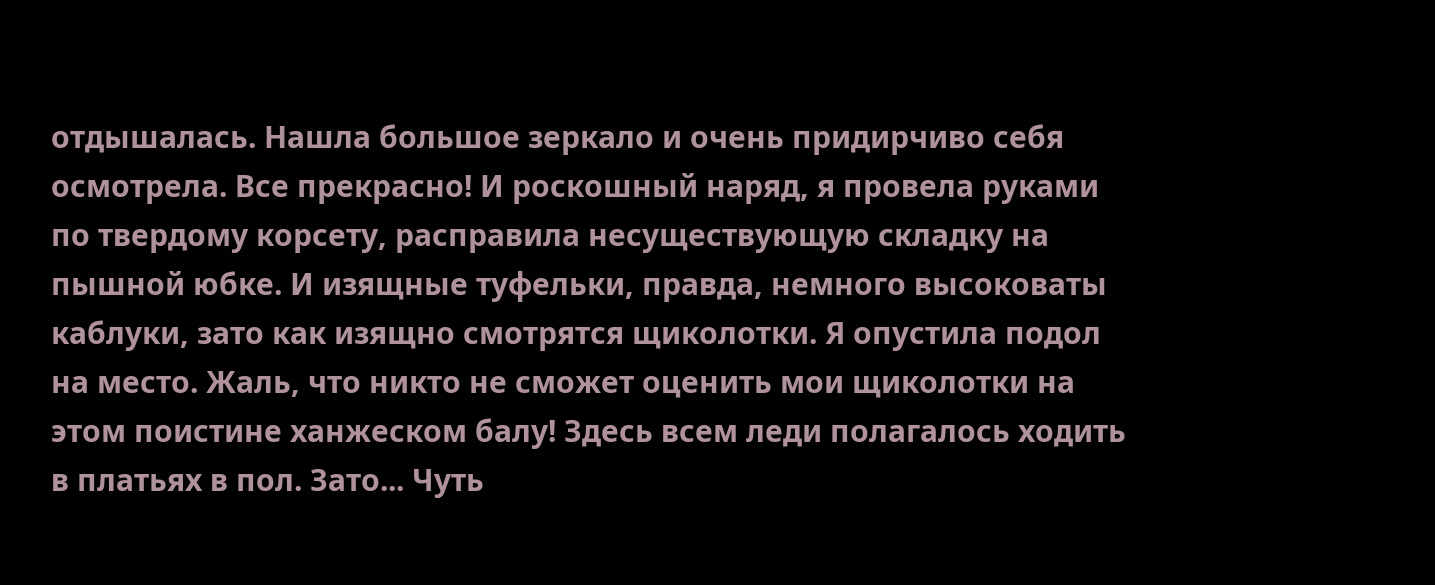отдышалась. Нашла большое зеркало и очень придирчиво себя осмотрела. Все прекрасно! И роскошный наряд, я провела руками по твердому корсету, расправила несуществующую складку на пышной юбке. И изящные туфельки, правда, немного высоковаты каблуки, зато как изящно смотрятся щиколотки. Я опустила подол на место. Жаль, что никто не сможет оценить мои щиколотки на этом поистине ханжеском балу! Здесь всем леди полагалось ходить в платьях в пол. Зато... Чуть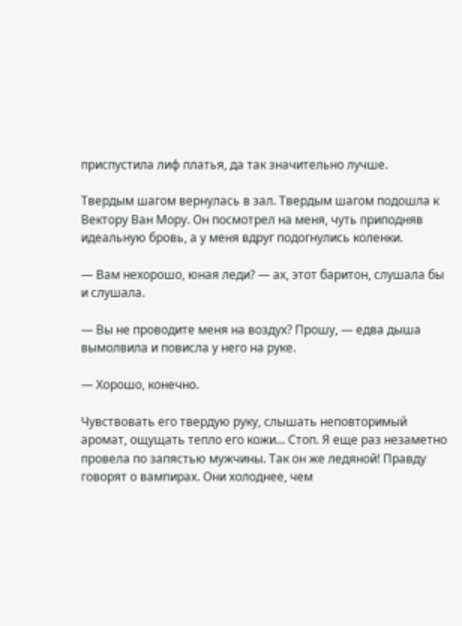приспустила лиф платья, да так значительно лучше.

Твердым шагом вернулась в зал. Твердым шагом подошла к Вектору Ван Мору. Он посмотрел на меня, чуть приподняв идеальную бровь, а у меня вдруг подогнулись коленки.

— Вам нехорошо, юная леди? — ах, этот баритон, слушала бы и слушала.

— Вы не проводите меня на воздух? Прошу, — едва дыша вымолвила и повисла у него на руке.

— Хорошо, конечно.

Чувствовать его твердую руку, слышать неповторимый аромат, ощущать тепло его кожи... Стоп. Я еще раз незаметно провела по запястью мужчины. Так он же ледяной! Правду говорят о вампирах. Они холоднее, чем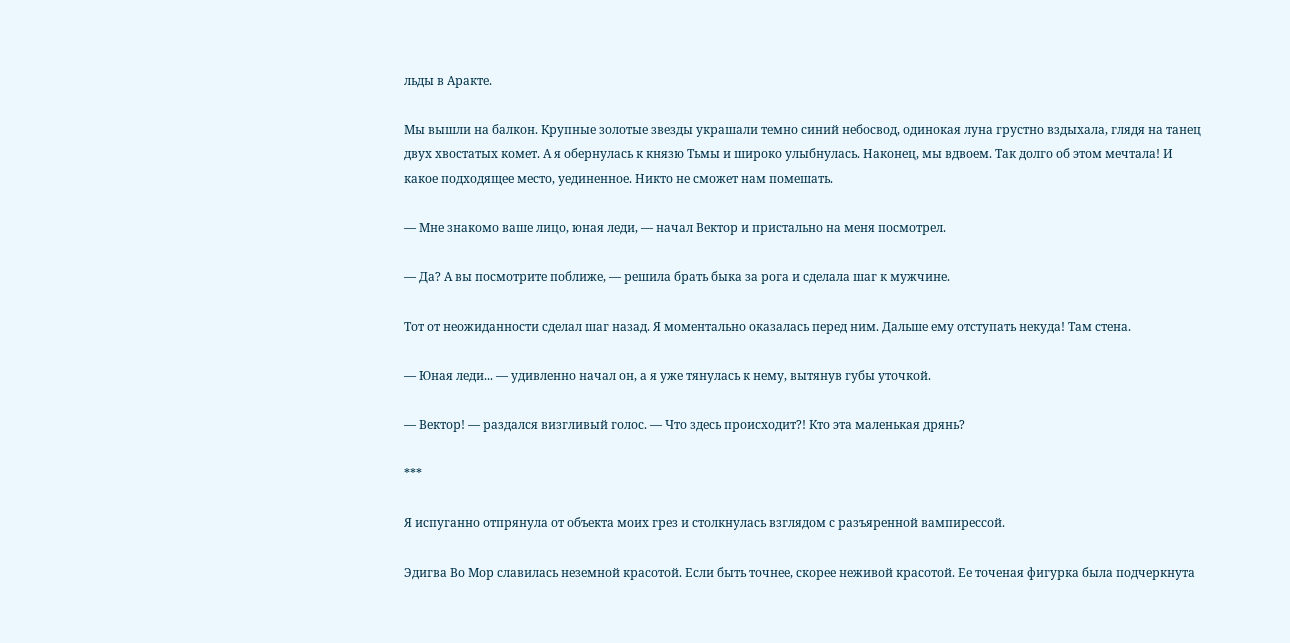льды в Аракте.

Мы вышли на балкон. Крупные золотые звезды украшали темно синий небосвод, одинокая луна грустно вздыхала, глядя на танец двух хвостатых комет. А я обернулась к князю Тьмы и широко улыбнулась. Наконец, мы вдвоем. Так долго об этом мечтала! И какое подходящее место, уединенное. Никто не сможет нам помешать.

— Мне знакомо ваше лицо, юная леди, — начал Вектор и пристально на меня посмотрел.

— Да? А вы посмотрите поближе, — решила брать быка за рога и сделала шаг к мужчине.

Тот от неожиданности сделал шаг назад. Я моментально оказалась перед ним. Дальше ему отступать некуда! Там стена.

— Юная леди... — удивленно начал он, а я уже тянулась к нему, вытянув губы уточкой.

— Вектор! — раздался визгливый голос. — Что здесь происходит?! Кто эта маленькая дрянь?

***

Я испуганно отпрянула от объекта моих грез и столкнулась взглядом с разъяренной вампирессой.

Эдигва Во Мор славилась неземной красотой. Если быть точнее, скорее неживой красотой. Ее точеная фигурка была подчеркнута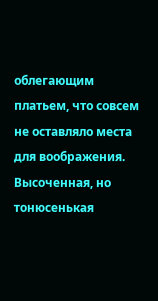облегающим платьем, что совсем не оставляло места для воображения. Высоченная, но тонюсенькая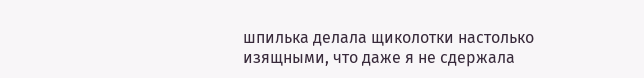шпилька делала щиколотки настолько изящными, что даже я не сдержала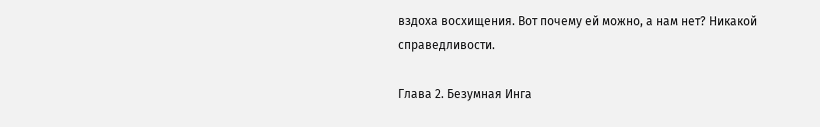вздоха восхищения. Вот почему ей можно, а нам нет? Никакой справедливости.

Глава 2. Безумная Инга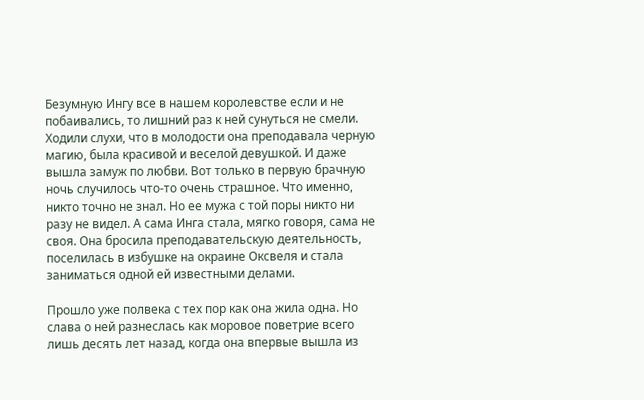Безумную Ингу все в нашем королевстве если и не побаивались, то лишний раз к ней сунуться не смели. Ходили слухи, что в молодости она преподавала черную магию, была красивой и веселой девушкой. И даже вышла замуж по любви. Вот только в первую брачную ночь случилось что-то очень страшное. Что именно, никто точно не знал. Но ее мужа с той поры никто ни разу не видел. А сама Инга стала, мягко говоря, сама не своя. Она бросила преподавательскую деятельность, поселилась в избушке на окраине Оксвеля и стала заниматься одной ей известными делами.

Прошло уже полвека с тех пор как она жила одна. Но слава о ней разнеслась как моровое поветрие всего лишь десять лет назад, когда она впервые вышла из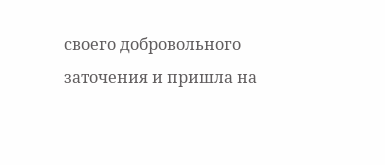своего добровольного заточения и пришла на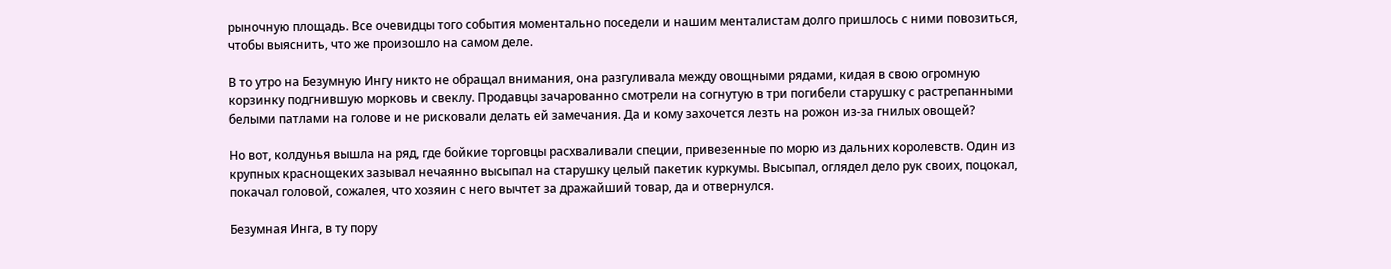рыночную площадь. Все очевидцы того события моментально поседели и нашим менталистам долго пришлось с ними повозиться, чтобы выяснить, что же произошло на самом деле.

В то утро на Безумную Ингу никто не обращал внимания, она разгуливала между овощными рядами, кидая в свою огромную корзинку подгнившую морковь и свеклу. Продавцы зачарованно смотрели на согнутую в три погибели старушку с растрепанными белыми патлами на голове и не рисковали делать ей замечания. Да и кому захочется лезть на рожон из-за гнилых овощей?

Но вот, колдунья вышла на ряд, где бойкие торговцы расхваливали специи, привезенные по морю из дальних королевств. Один из крупных краснощеких зазывал нечаянно высыпал на старушку целый пакетик куркумы. Высыпал, оглядел дело рук своих, поцокал, покачал головой, сожалея, что хозяин с него вычтет за дражайший товар, да и отвернулся.

Безумная Инга, в ту пору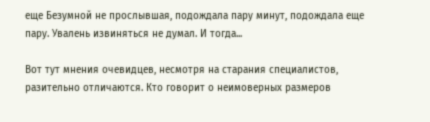еще Безумной не прослывшая, подождала пару минут, подождала еще пару. Увалень извиняться не думал. И тогда...

Вот тут мнения очевидцев, несмотря на старания специалистов, разительно отличаются. Кто говорит о неимоверных размеров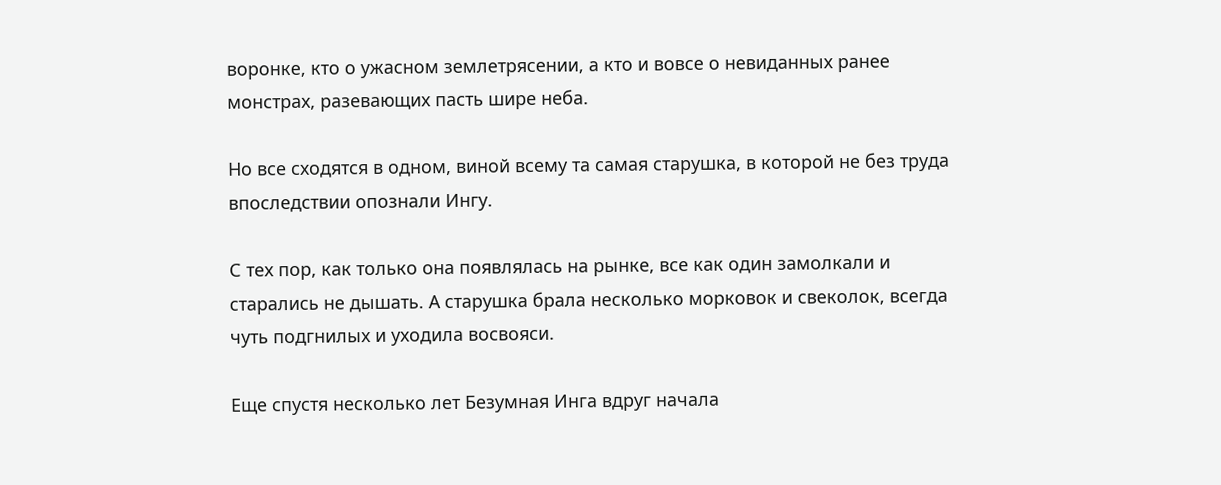воронке, кто о ужасном землетрясении, а кто и вовсе о невиданных ранее монстрах, разевающих пасть шире неба.

Но все сходятся в одном, виной всему та самая старушка, в которой не без труда впоследствии опознали Ингу.

С тех пор, как только она появлялась на рынке, все как один замолкали и старались не дышать. А старушка брала несколько морковок и свеколок, всегда чуть подгнилых и уходила восвояси.

Еще спустя несколько лет Безумная Инга вдруг начала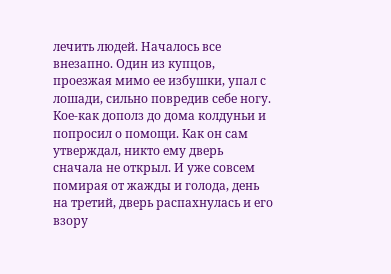лечить людей. Началось все внезапно. Один из купцов, проезжая мимо ее избушки, упал с лошади, сильно повредив себе ногу. Кое-как дополз до дома колдуньи и попросил о помощи. Как он сам утверждал, никто ему дверь сначала не открыл. И уже совсем помирая от жажды и голода, день на третий, дверь распахнулась и его взору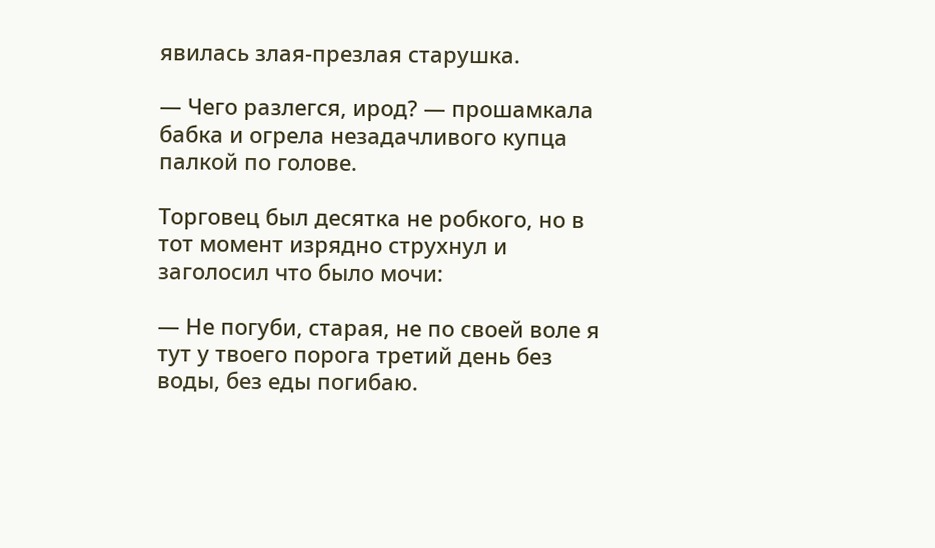явилась злая-презлая старушка.

— Чего разлегся, ирод? — прошамкала бабка и огрела незадачливого купца палкой по голове.

Торговец был десятка не робкого, но в тот момент изрядно струхнул и заголосил что было мочи:

— Не погуби, старая, не по своей воле я тут у твоего порога третий день без воды, без еды погибаю.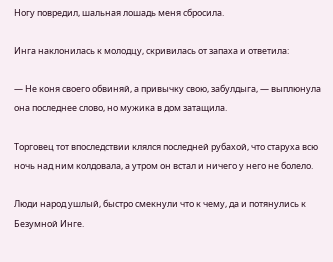Ногу повредил, шальная лошадь меня сбросила.

Инга наклонилась к молодцу, скривилась от запаха и ответила:

— Не коня своего обвиняй, а привычку свою, забулдыга, — выплюнула она последнее слово, но мужика в дом затащила.

Торговец тот впоследствии клялся последней рубахой, что старуха всю ночь над ним колдовала, а утром он встал и ничего у него не болело.

Люди народ ушлый, быстро смекнули что к чему, да и потянулись к Безумной Инге.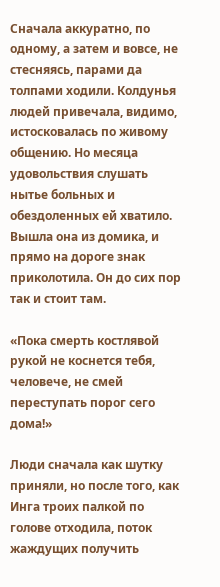Сначала аккуратно, по одному, а затем и вовсе, не стесняясь, парами да толпами ходили. Колдунья людей привечала, видимо, истосковалась по живому общению. Но месяца удовольствия слушать нытье больных и обездоленных ей хватило. Вышла она из домика, и прямо на дороге знак приколотила. Он до сих пор так и стоит там.

«Пока смерть костлявой рукой не коснется тебя, человече, не смей переступать порог сего дома!»

Люди сначала как шутку приняли, но после того, как Инга троих палкой по голове отходила, поток жаждущих получить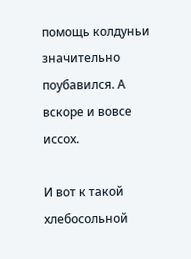помощь колдуньи значительно поубавился. А вскоре и вовсе иссох.

И вот к такой хлебосольной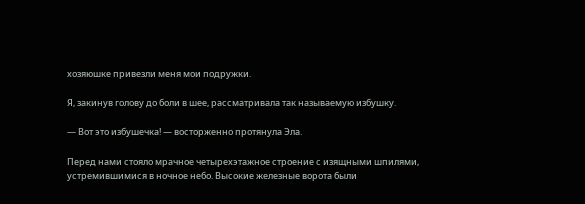хозяюшке привезли меня мои подружки.

Я, закинув голову до боли в шее, рассматривала так называемую избушку.

— Вот это избушечка! — восторженно протянула Эла.

Перед нами стояло мрачное четырехэтажное строение с изящными шпилями, устремившимися в ночное небо. Высокие железные ворота были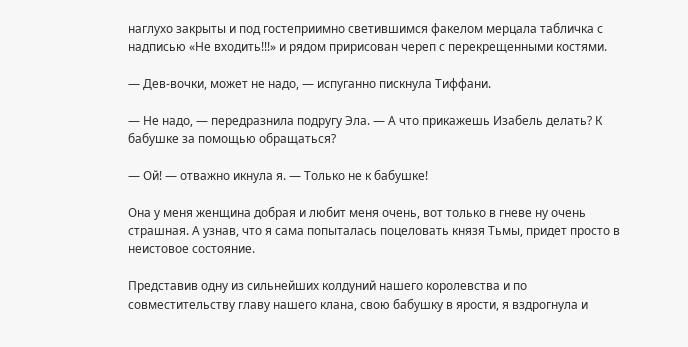наглухо закрыты и под гостеприимно светившимся факелом мерцала табличка с надписью «Не входить!!!» и рядом пририсован череп с перекрещенными костями.

— Дев-вочки, может не надо, — испуганно пискнула Тиффани.

— Не надо, — передразнила подругу Эла. — А что прикажешь Изабель делать? К бабушке за помощью обращаться?

— Ой! — отважно икнула я. — Только не к бабушке!

Она у меня женщина добрая и любит меня очень, вот только в гневе ну очень страшная. А узнав, что я сама попыталась поцеловать князя Тьмы, придет просто в неистовое состояние.

Представив одну из сильнейших колдуний нашего королевства и по совместительству главу нашего клана, свою бабушку в ярости, я вздрогнула и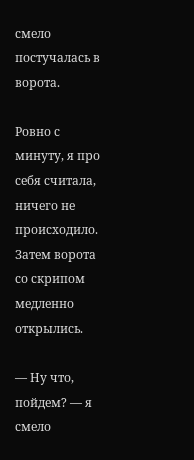смело постучалась в ворота.

Ровно с минуту, я про себя считала, ничего не происходило. Затем ворота со скрипом медленно открылись.

— Ну что, пойдем? — я смело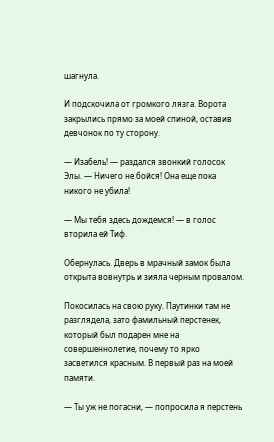шагнула.

И подскочила от громкого лязга. Ворота закрылись прямо за моей спиной, оставив девчонок по ту сторону.

— Изабель! — раздался звонкий голосок Элы. — Ничего не бойся! Она еще пока никого не убила!

— Мы тебя здесь дождемся! — в голос вторила ей Тиф.

Обернулась. Дверь в мрачный замок была открыта вовнутрь и зияла черным провалом.

Покосилась на свою руку. Паутинки там не разглядела, зато фамильный перстенек, который был подарен мне на совершеннолетие, почему то ярко засветился красным. В первый раз на моей памяти.

— Ты уж не погасни, — попросила я перстень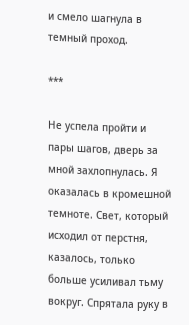и смело шагнула в темный проход.

***

Не успела пройти и пары шагов, дверь за мной захлопнулась. Я оказалась в кромешной темноте. Свет, который исходил от перстня, казалось, только больше усиливал тьму вокруг. Спрятала руку в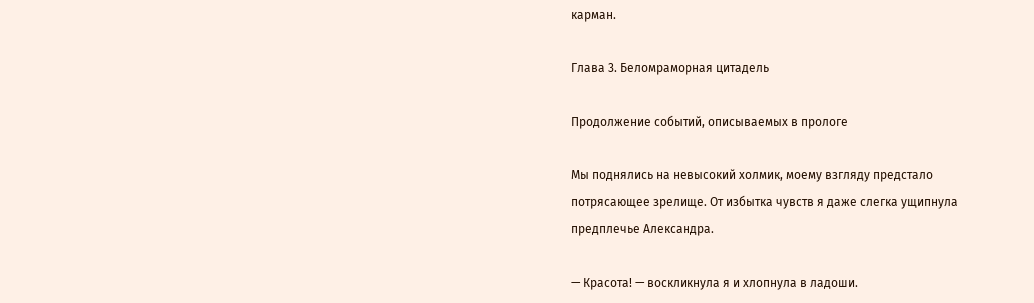карман.

Глава 3. Беломраморная цитадель

Продолжение событий, описываемых в прологе

Мы поднялись на невысокий холмик, моему взгляду предстало потрясающее зрелище. От избытка чувств я даже слегка ущипнула предплечье Александра.

— Красота! — воскликнула я и хлопнула в ладоши.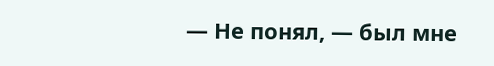— Не понял, — был мне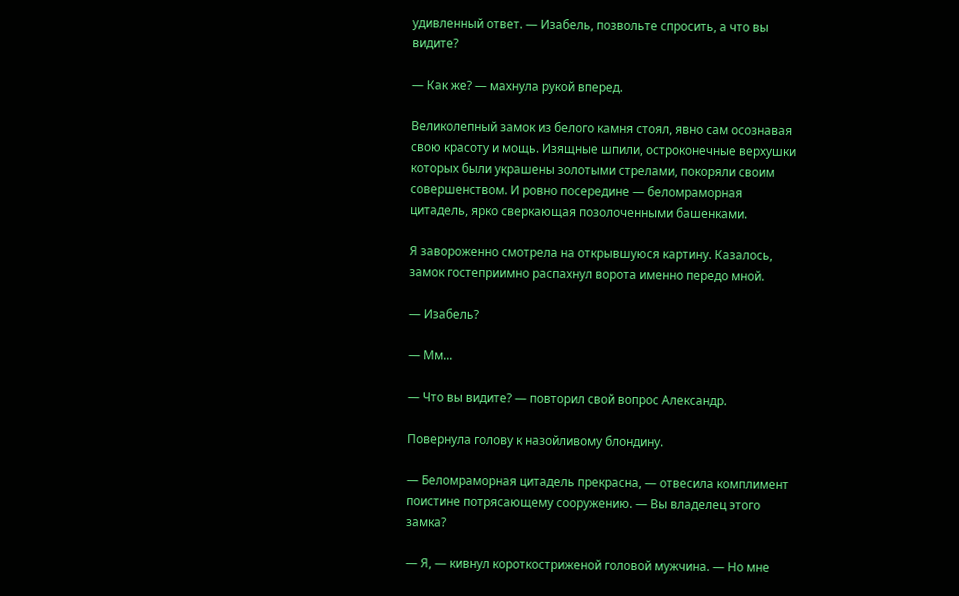удивленный ответ. — Изабель, позвольте спросить, а что вы видите?

— Как же? — махнула рукой вперед.

Великолепный замок из белого камня стоял, явно сам осознавая свою красоту и мощь. Изящные шпили, остроконечные верхушки которых были украшены золотыми стрелами, покоряли своим совершенством. И ровно посередине — беломраморная цитадель, ярко сверкающая позолоченными башенками.

Я завороженно смотрела на открывшуюся картину. Казалось, замок гостеприимно распахнул ворота именно передо мной.

— Изабель?

— Мм...

— Что вы видите? — повторил свой вопрос Александр.

Повернула голову к назойливому блондину.

— Беломраморная цитадель прекрасна, — отвесила комплимент поистине потрясающему сооружению. — Вы владелец этого замка?

— Я, — кивнул короткостриженой головой мужчина. — Но мне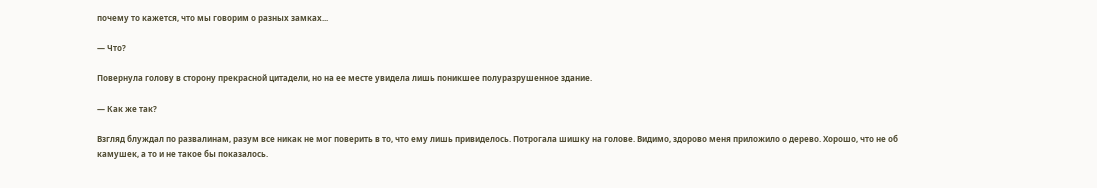почему то кажется, что мы говорим о разных замках...

— Что?

Повернула голову в сторону прекрасной цитадели, но на ее месте увидела лишь поникшее полуразрушенное здание.

— Как же так?

Взгляд блуждал по развалинам, разум все никак не мог поверить в то, что ему лишь привиделось. Потрогала шишку на голове. Видимо, здорово меня приложило о дерево. Хорошо, что не об камушек, а то и не такое бы показалось.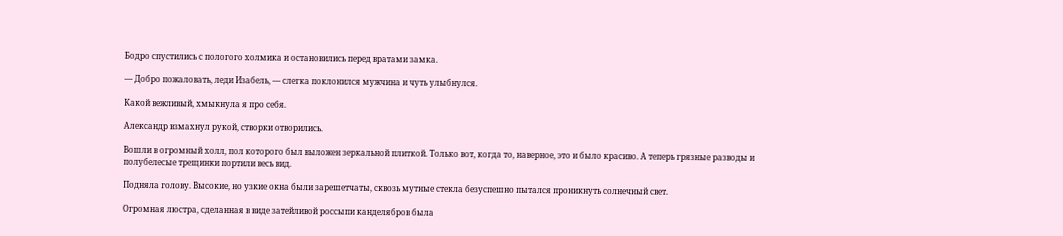Бодро спустились с пологого холмика и остановились перед вратами замка.

— Добро пожаловать, леди Изабель, — слегка поклонился мужчина и чуть улыбнулся.

Какой вежливый, хмыкнула я про себя.

Александр взмахнул рукой, створки отворились.

Вошли в огромный холл, пол которого был выложен зеркальной плиткой. Только вот, когда то, наверное, это и было красиво. А теперь грязные разводы и полубелесые трещинки портили весь вид.

Подняла голову. Высокие, но узкие окна были зарешетчаты, сквозь мутные стекла безуспешно пытался проникнуть солнечный свет.

Огромная люстра, сделанная в виде затейливой россыпи канделябров была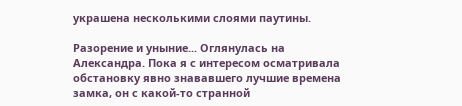украшена несколькими слоями паутины.

Разорение и уныние... Оглянулась на Александра. Пока я с интересом осматривала обстановку явно знававшего лучшие времена замка, он с какой-то странной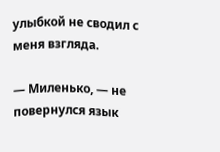улыбкой не сводил с меня взгляда.

— Миленько, — не повернулся язык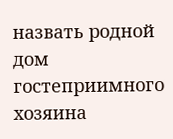назвать родной дом гостеприимного хозяина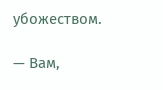убожеством.

— Вам,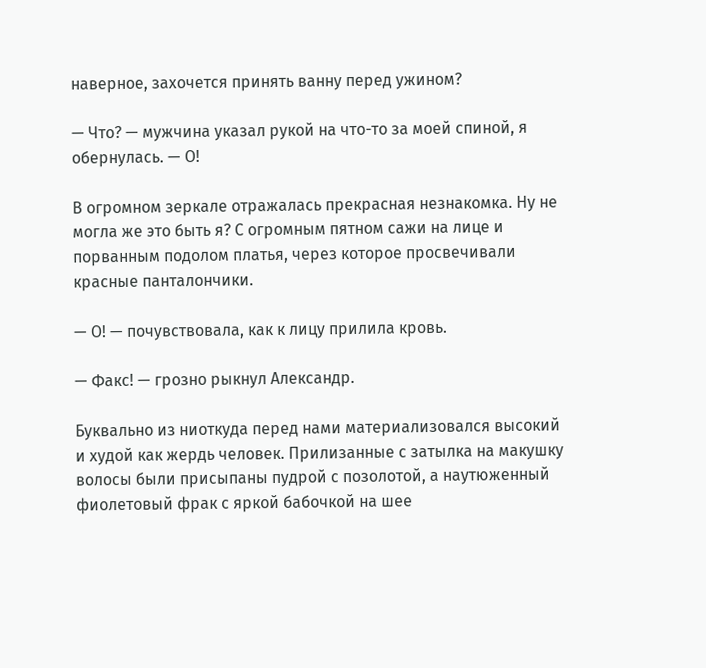наверное, захочется принять ванну перед ужином?

— Что? — мужчина указал рукой на что-то за моей спиной, я обернулась. — О!

В огромном зеркале отражалась прекрасная незнакомка. Ну не могла же это быть я? С огромным пятном сажи на лице и порванным подолом платья, через которое просвечивали красные панталончики.

— О! — почувствовала, как к лицу прилила кровь.

— Факс! — грозно рыкнул Александр.

Буквально из ниоткуда перед нами материализовался высокий и худой как жердь человек. Прилизанные с затылка на макушку волосы были присыпаны пудрой с позолотой, а наутюженный фиолетовый фрак с яркой бабочкой на шее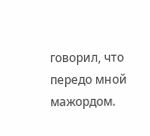говорил, что передо мной мажордом.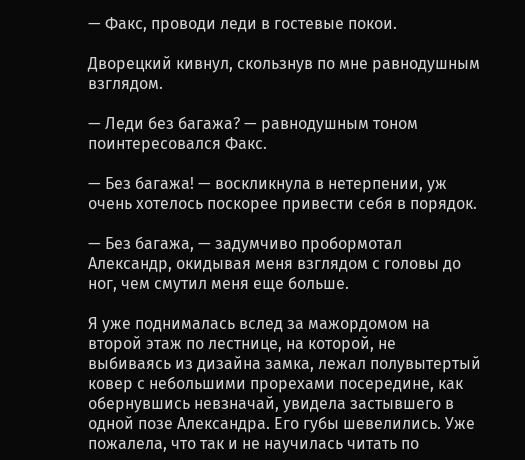— Факс, проводи леди в гостевые покои.

Дворецкий кивнул, скользнув по мне равнодушным взглядом.

— Леди без багажа? — равнодушным тоном поинтересовался Факс.

— Без багажа! — воскликнула в нетерпении, уж очень хотелось поскорее привести себя в порядок.

— Без багажа, — задумчиво пробормотал Александр, окидывая меня взглядом с головы до ног, чем смутил меня еще больше.

Я уже поднималась вслед за мажордомом на второй этаж по лестнице, на которой, не выбиваясь из дизайна замка, лежал полувытертый ковер с небольшими прорехами посередине, как обернувшись невзначай, увидела застывшего в одной позе Александра. Его губы шевелились. Уже пожалела, что так и не научилась читать по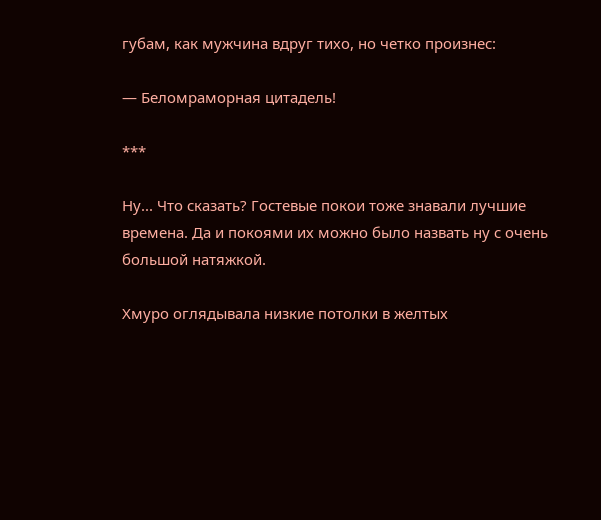губам, как мужчина вдруг тихо, но четко произнес:

— Беломраморная цитадель!

***

Ну... Что сказать? Гостевые покои тоже знавали лучшие времена. Да и покоями их можно было назвать ну с очень большой натяжкой.

Хмуро оглядывала низкие потолки в желтых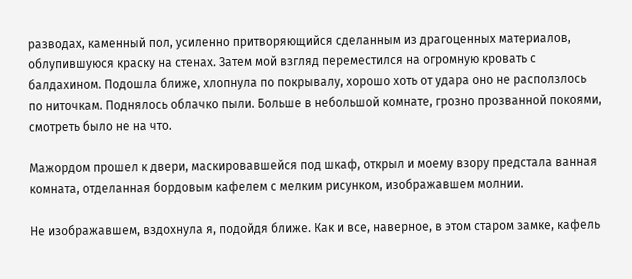разводах, каменный пол, усиленно притворяющийся сделанным из драгоценных материалов, облупившуюся краску на стенах. Затем мой взгляд переместился на огромную кровать с балдахином. Подошла ближе, хлопнула по покрывалу, хорошо хоть от удара оно не расползлось по ниточкам. Поднялось облачко пыли. Больше в небольшой комнате, грозно прозванной покоями, смотреть было не на что.

Мажордом прошел к двери, маскировавшейся под шкаф, открыл и моему взору предстала ванная комната, отделанная бордовым кафелем с мелким рисунком, изображавшем молнии.

Не изображавшем, вздохнула я, подойдя ближе. Как и все, наверное, в этом старом замке, кафель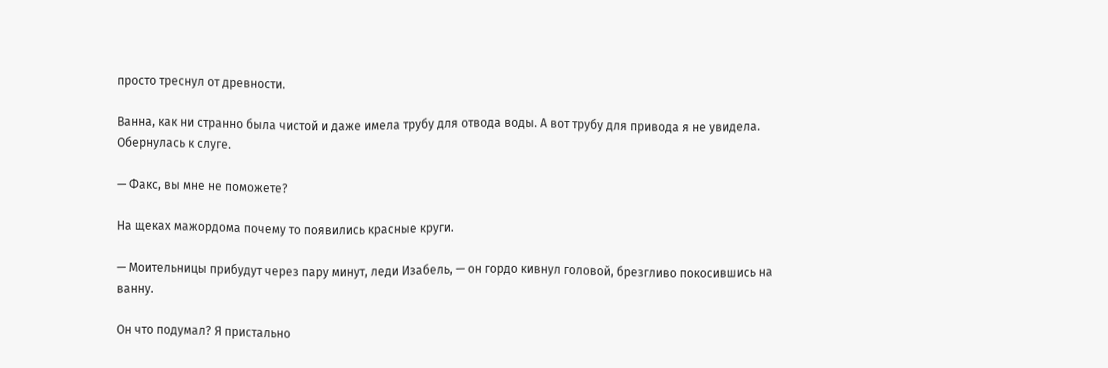просто треснул от древности.

Ванна, как ни странно была чистой и даже имела трубу для отвода воды. А вот трубу для привода я не увидела. Обернулась к слуге.

— Факс, вы мне не поможете?

На щеках мажордома почему то появились красные круги.

— Моительницы прибудут через пару минут, леди Изабель, — он гордо кивнул головой, брезгливо покосившись на ванну.

Он что подумал? Я пристально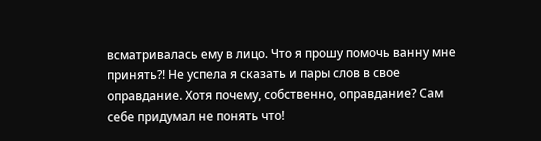всматривалась ему в лицо. Что я прошу помочь ванну мне принять?! Не успела я сказать и пары слов в свое оправдание. Хотя почему, собственно, оправдание? Сам себе придумал не понять что!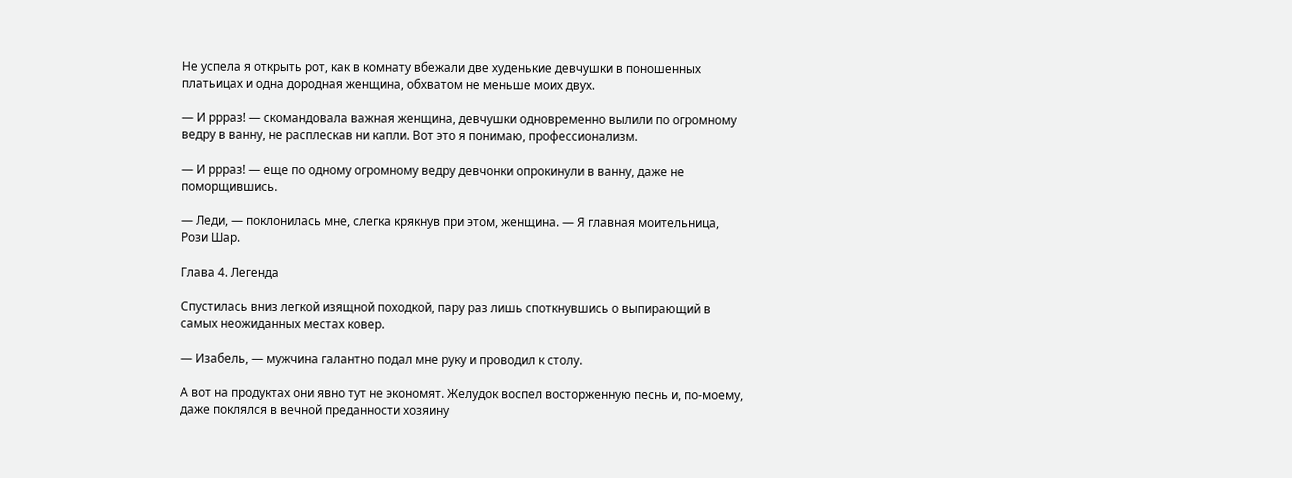Не успела я открыть рот, как в комнату вбежали две худенькие девчушки в поношенных платьицах и одна дородная женщина, обхватом не меньше моих двух.

— И ррраз! — скомандовала важная женщина, девчушки одновременно вылили по огромному ведру в ванну, не расплескав ни капли. Вот это я понимаю, профессионализм.

— И ррраз! — еще по одному огромному ведру девчонки опрокинули в ванну, даже не поморщившись.

— Леди, — поклонилась мне, слегка крякнув при этом, женщина. — Я главная моительница, Рози Шар.

Глава 4. Легенда

Спустилась вниз легкой изящной походкой, пару раз лишь споткнувшись о выпирающий в самых неожиданных местах ковер.

— Изабель, — мужчина галантно подал мне руку и проводил к столу.

А вот на продуктах они явно тут не экономят. Желудок воспел восторженную песнь и, по-моему, даже поклялся в вечной преданности хозяину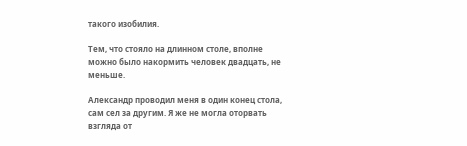такого изобилия.

Тем, что стояло на длинном столе, вполне можно было накормить человек двадцать, не меньше.

Александр проводил меня в один конец стола, сам сел за другим. Я же не могла оторвать взгляда от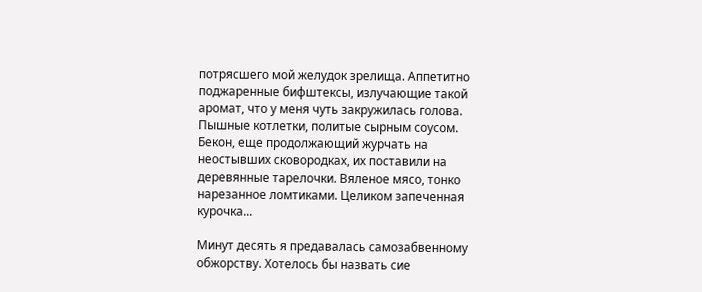потрясшего мой желудок зрелища. Аппетитно поджаренные бифштексы, излучающие такой аромат, что у меня чуть закружилась голова. Пышные котлетки, политые сырным соусом. Бекон, еще продолжающий журчать на неостывших сковородках, их поставили на деревянные тарелочки. Вяленое мясо, тонко нарезанное ломтиками. Целиком запеченная курочка...

Минут десять я предавалась самозабвенному обжорству. Хотелось бы назвать сие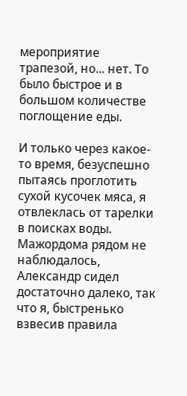мероприятие трапезой, но... нет. То было быстрое и в большом количестве поглощение еды.

И только через какое-то время, безуспешно пытаясь проглотить сухой кусочек мяса, я отвлеклась от тарелки в поисках воды. Мажордома рядом не наблюдалось, Александр сидел достаточно далеко, так что я, быстренько взвесив правила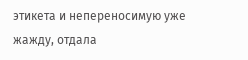этикета и непереносимую уже жажду, отдала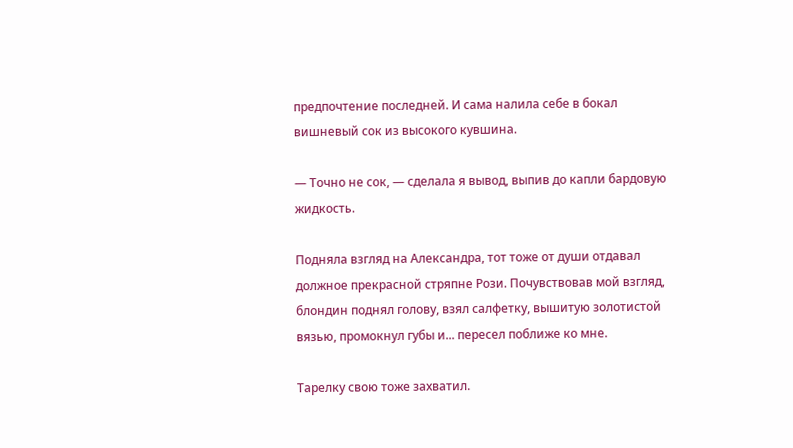предпочтение последней. И сама налила себе в бокал вишневый сок из высокого кувшина.

— Точно не сок, — сделала я вывод, выпив до капли бардовую жидкость.

Подняла взгляд на Александра, тот тоже от души отдавал должное прекрасной стряпне Рози. Почувствовав мой взгляд, блондин поднял голову, взял салфетку, вышитую золотистой вязью, промокнул губы и... пересел поближе ко мне.

Тарелку свою тоже захватил.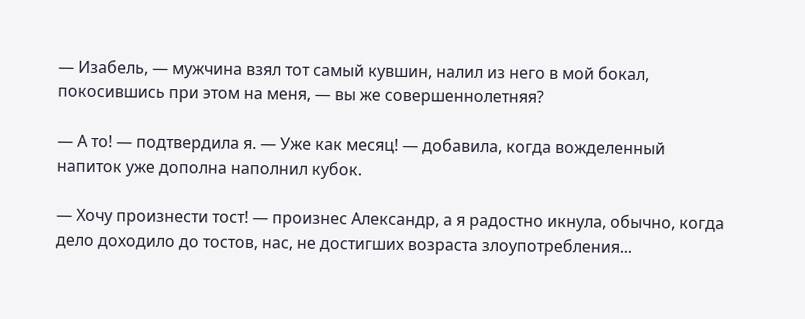— Изабель, — мужчина взял тот самый кувшин, налил из него в мой бокал, покосившись при этом на меня, — вы же совершеннолетняя?

— А то! — подтвердила я. — Уже как месяц! — добавила, когда вожделенный напиток уже дополна наполнил кубок.

— Хочу произнести тост! — произнес Александр, а я радостно икнула, обычно, когда дело доходило до тостов, нас, не достигших возраста злоупотребления...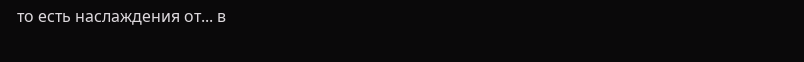то есть наслаждения от... в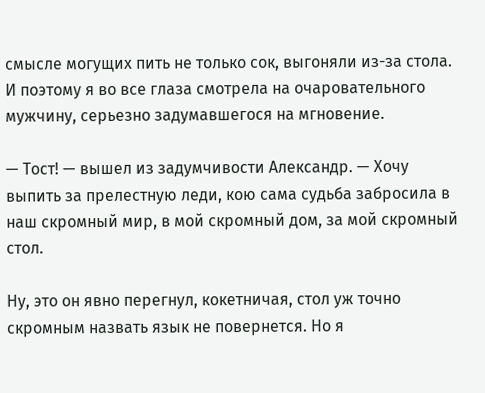смысле могущих пить не только сок, выгоняли из-за стола. И поэтому я во все глаза смотрела на очаровательного мужчину, серьезно задумавшегося на мгновение.

— Тост! — вышел из задумчивости Александр. — Хочу выпить за прелестную леди, кою сама судьба забросила в наш скромный мир, в мой скромный дом, за мой скромный стол.

Ну, это он явно перегнул, кокетничая, стол уж точно скромным назвать язык не повернется. Но я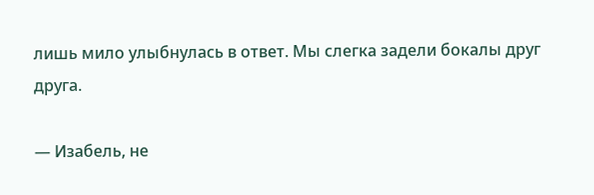лишь мило улыбнулась в ответ. Мы слегка задели бокалы друг друга.

— Изабель, не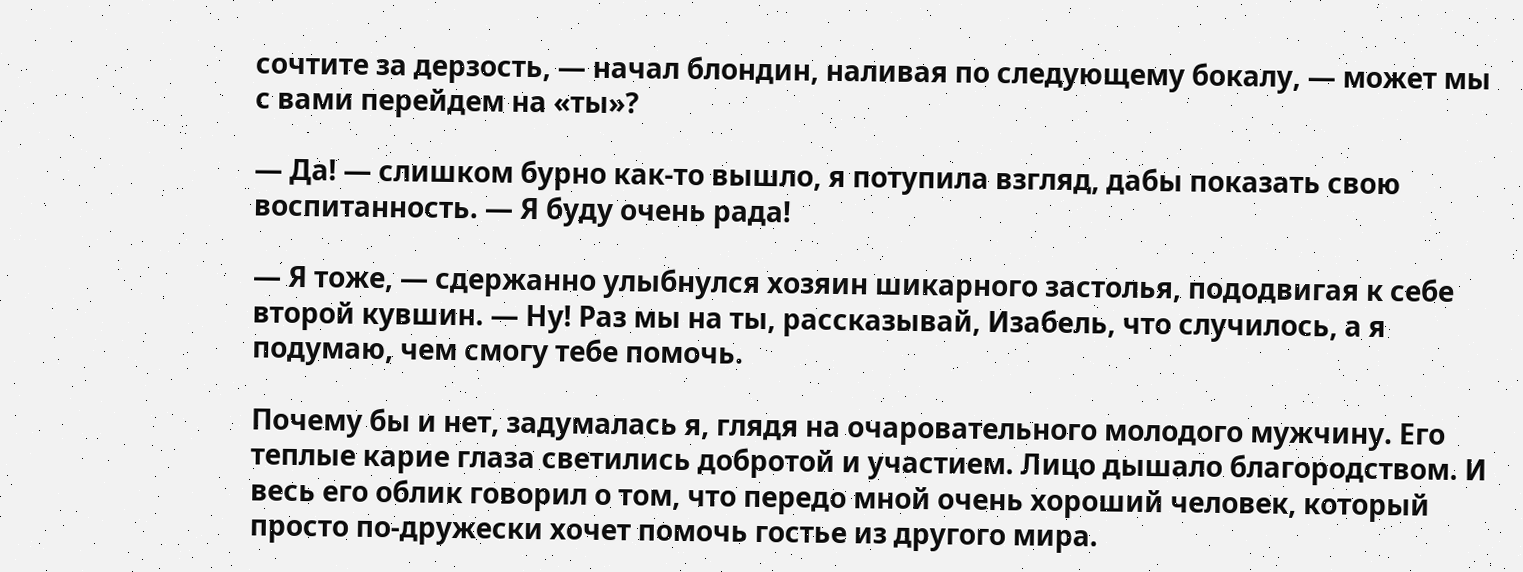сочтите за дерзость, — начал блондин, наливая по следующему бокалу, — может мы с вами перейдем на «ты»?

— Да! — слишком бурно как-то вышло, я потупила взгляд, дабы показать свою воспитанность. — Я буду очень рада!

— Я тоже, — сдержанно улыбнулся хозяин шикарного застолья, пододвигая к себе второй кувшин. — Ну! Раз мы на ты, рассказывай, Изабель, что случилось, а я подумаю, чем смогу тебе помочь.

Почему бы и нет, задумалась я, глядя на очаровательного молодого мужчину. Его теплые карие глаза светились добротой и участием. Лицо дышало благородством. И весь его облик говорил о том, что передо мной очень хороший человек, который просто по-дружески хочет помочь гостье из другого мира.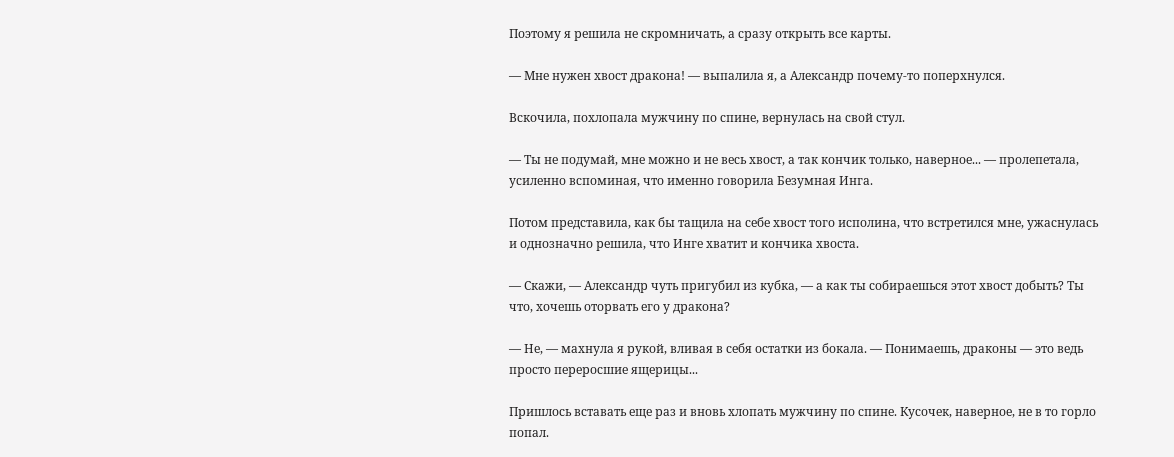Поэтому я решила не скромничать, а сразу открыть все карты.

— Мне нужен хвост дракона! — выпалила я, а Александр почему-то поперхнулся.

Вскочила, похлопала мужчину по спине, вернулась на свой стул.

— Ты не подумай, мне можно и не весь хвост, а так кончик только, наверное... — пролепетала, усиленно вспоминая, что именно говорила Безумная Инга.

Потом представила, как бы тащила на себе хвост того исполина, что встретился мне, ужаснулась и однозначно решила, что Инге хватит и кончика хвоста.

— Скажи, — Александр чуть пригубил из кубка, — а как ты собираешься этот хвост добыть? Ты что, хочешь оторвать его у дракона?

— Не, — махнула я рукой, вливая в себя остатки из бокала. — Понимаешь, драконы — это ведь просто переросшие ящерицы...

Пришлось вставать еще раз и вновь хлопать мужчину по спине. Кусочек, наверное, не в то горло попал.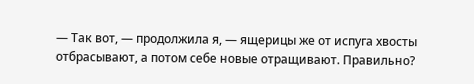— Так вот, — продолжила я, — ящерицы же от испуга хвосты отбрасывают, а потом себе новые отращивают. Правильно?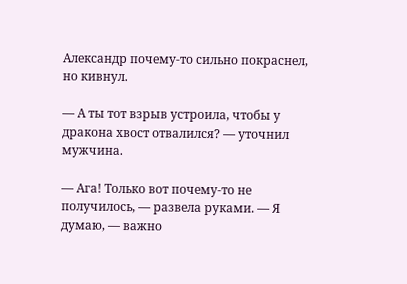Александр почему-то сильно покраснел, но кивнул.

— А ты тот взрыв устроила, чтобы у дракона хвост отвалился? — уточнил мужчина.

— Ага! Только вот почему-то не получилось, — развела руками. — Я думаю, — важно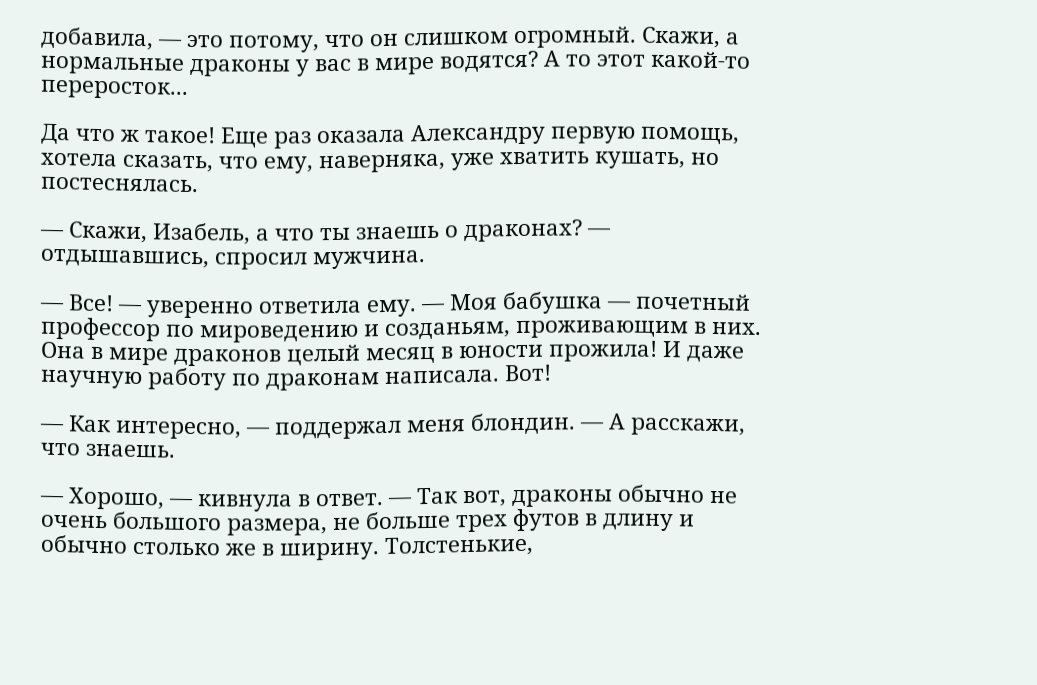добавила, — это потому, что он слишком огромный. Скажи, а нормальные драконы у вас в мире водятся? А то этот какой-то переросток...

Да что ж такое! Еще раз оказала Александру первую помощь, хотела сказать, что ему, наверняка, уже хватить кушать, но постеснялась.

— Скажи, Изабель, а что ты знаешь о драконах? — отдышавшись, спросил мужчина.

— Все! — уверенно ответила ему. — Моя бабушка — почетный профессор по мироведению и созданьям, проживающим в них. Она в мире драконов целый месяц в юности прожила! И даже научную работу по драконам написала. Вот!

— Как интересно, — поддержал меня блондин. — А расскажи, что знаешь.

— Хорошо, — кивнула в ответ. — Так вот, драконы обычно не очень большого размера, не больше трех футов в длину и обычно столько же в ширину. Толстенькие,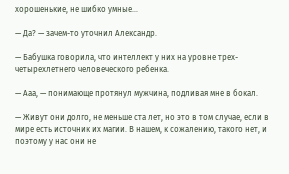хорошенькие, не шибко умные...

— Да? — зачем-то уточнил Александр.

— Бабушка говорила, что интеллект у них на уровне трех-четырехлетнего человеческого ребенка.

— Ааа, — понимающе протянул мужчина, подливая мне в бокал.

— Живут они долго, не меньше ста лет, но это в том случае, если в мире есть источник их магии. В нашем, к сожалению, такого нет, и поэтому у нас они не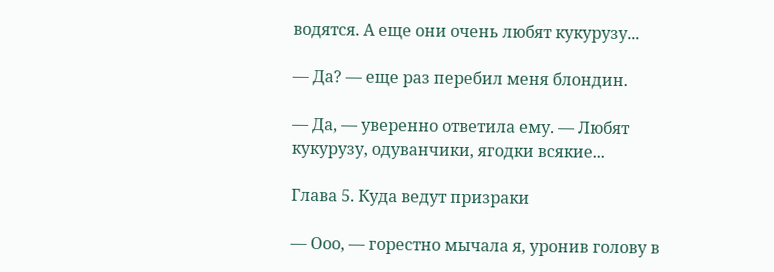водятся. А еще они очень любят кукурузу...

— Да? — еще раз перебил меня блондин.

— Да, — уверенно ответила ему. — Любят кукурузу, одуванчики, ягодки всякие...

Глава 5. Куда ведут призраки

— Ооо, — горестно мычала я, уронив голову в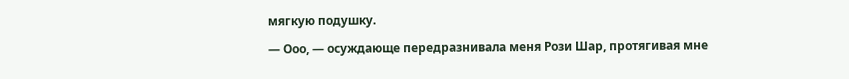мягкую подушку.

— Ооо, — осуждающе передразнивала меня Рози Шар, протягивая мне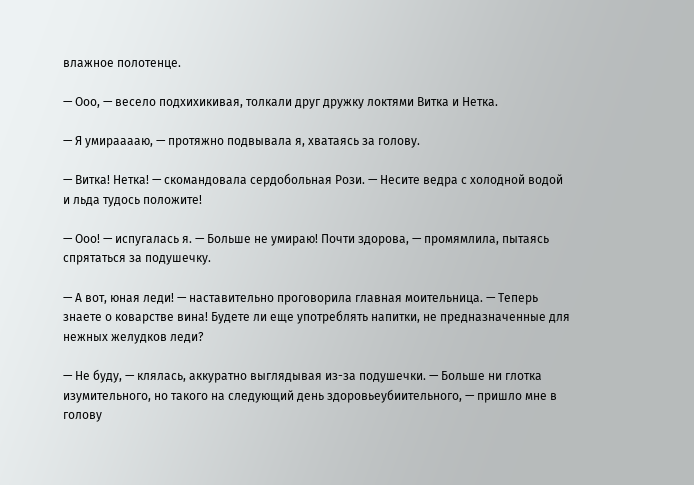влажное полотенце.

— Ооо, — весело подхихикивая, толкали друг дружку локтями Витка и Нетка.

— Я умирааааю, — протяжно подвывала я, хватаясь за голову.

— Витка! Нетка! — скомандовала сердобольная Рози. — Несите ведра с холодной водой и льда тудось положите!

— Ооо! — испугалась я. — Больше не умираю! Почти здорова, — промямлила, пытаясь спрятаться за подушечку.

— А вот, юная леди! — наставительно проговорила главная моительница. — Теперь знаете о коварстве вина! Будете ли еще употреблять напитки, не предназначенные для нежных желудков леди?

— Не буду, — клялась, аккуратно выглядывая из-за подушечки. — Больше ни глотка изумительного, но такого на следующий день здоровьеубиительного, — пришло мне в голову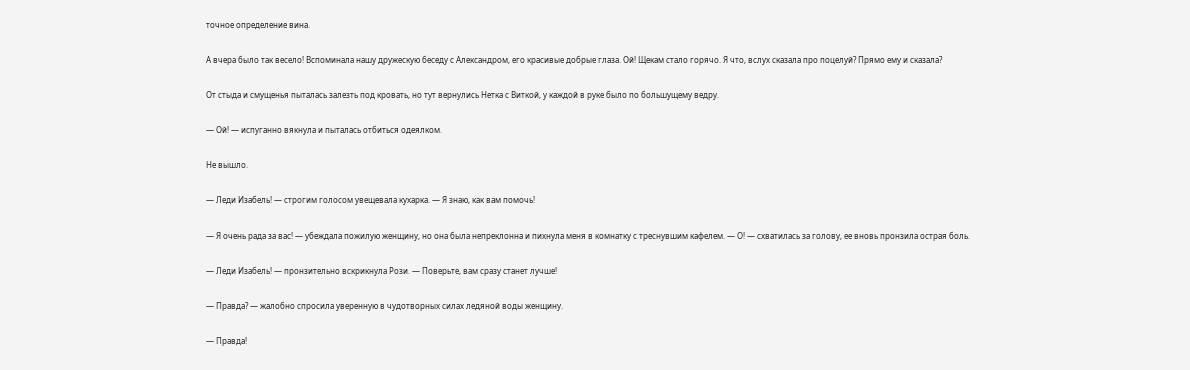точное определение вина.

А вчера было так весело! Вспоминала нашу дружескую беседу с Александром, его красивые добрые глаза. Ой! Щекам стало горячо. Я что, вслух сказала про поцелуй? Прямо ему и сказала?

От стыда и смущенья пыталась залезть под кровать, но тут вернулись Нетка с Виткой, у каждой в руке было по большущему ведру.

— Ой! — испуганно вякнула и пыталась отбиться одеялком.

Не вышло.

— Леди Изабель! — строгим голосом увещевала кухарка. — Я знаю, как вам помочь!

— Я очень рада за вас! — убеждала пожилую женщину, но она была непреклонна и пихнула меня в комнатку с треснувшим кафелем. — О! — схватилась за голову, ее вновь пронзила острая боль.

— Леди Изабель! — пронзительно вскрикнула Рози. — Поверьте, вам сразу станет лучше!

— Правда? — жалобно спросила уверенную в чудотворных силах ледяной воды женщину.

— Правда!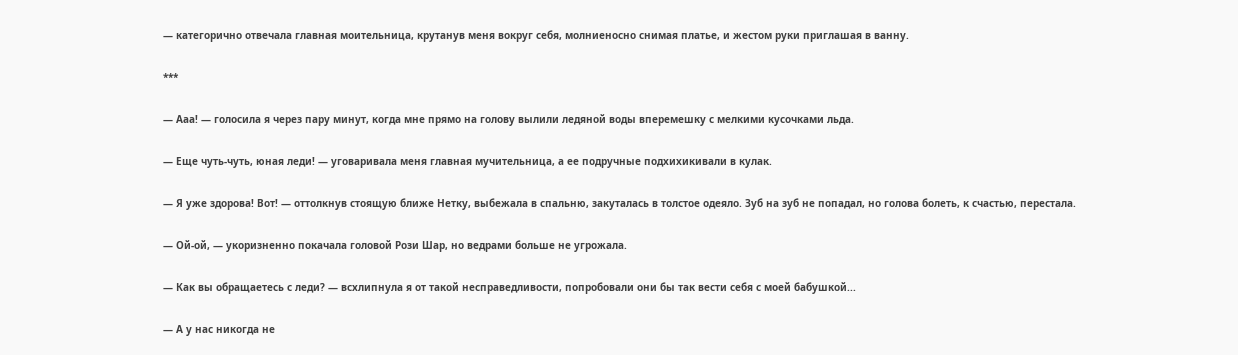— категорично отвечала главная моительница, крутанув меня вокруг себя, молниеносно снимая платье, и жестом руки приглашая в ванну.

***

— Ааа! — голосила я через пару минут, когда мне прямо на голову вылили ледяной воды вперемешку с мелкими кусочками льда.

— Еще чуть-чуть, юная леди! — уговаривала меня главная мучительница, а ее подручные подхихикивали в кулак.

— Я уже здорова! Вот! — оттолкнув стоящую ближе Нетку, выбежала в спальню, закуталась в толстое одеяло. Зуб на зуб не попадал, но голова болеть, к счастью, перестала.

— Ой-ой, — укоризненно покачала головой Рози Шар, но ведрами больше не угрожала.

— Как вы обращаетесь с леди? — всхлипнула я от такой несправедливости, попробовали они бы так вести себя с моей бабушкой...

— А у нас никогда не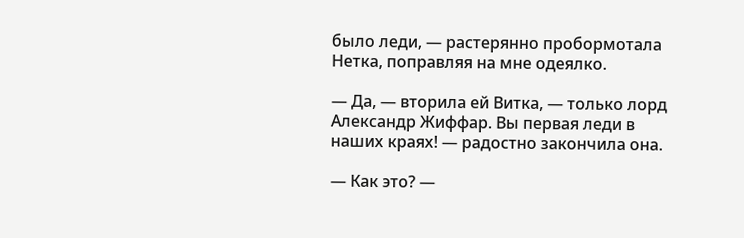было леди, — растерянно пробормотала Нетка, поправляя на мне одеялко.

— Да, — вторила ей Витка, — только лорд Александр Жиффар. Вы первая леди в наших краях! — радостно закончила она.

— Как это? —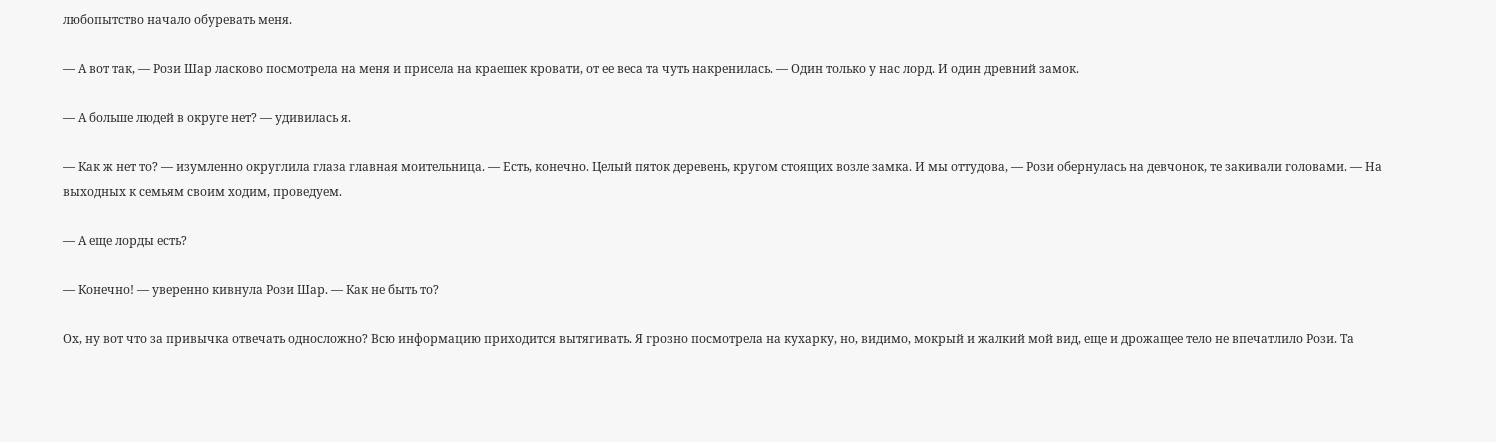любопытство начало обуревать меня.

— А вот так, — Рози Шар ласково посмотрела на меня и присела на краешек кровати, от ее веса та чуть накренилась. — Один только у нас лорд. И один древний замок.

— А больше людей в округе нет? — удивилась я.

— Как ж нет то? — изумленно округлила глаза главная моительница. — Есть, конечно. Целый пяток деревень, кругом стоящих возле замка. И мы оттудова, — Рози обернулась на девчонок, те закивали головами. — На выходных к семьям своим ходим, проведуем.

— А еще лорды есть?

— Конечно! — уверенно кивнула Рози Шар. — Как не быть то?

Ох, ну вот что за привычка отвечать односложно? Всю информацию приходится вытягивать. Я грозно посмотрела на кухарку, но, видимо, мокрый и жалкий мой вид, еще и дрожащее тело не впечатлило Рози. Та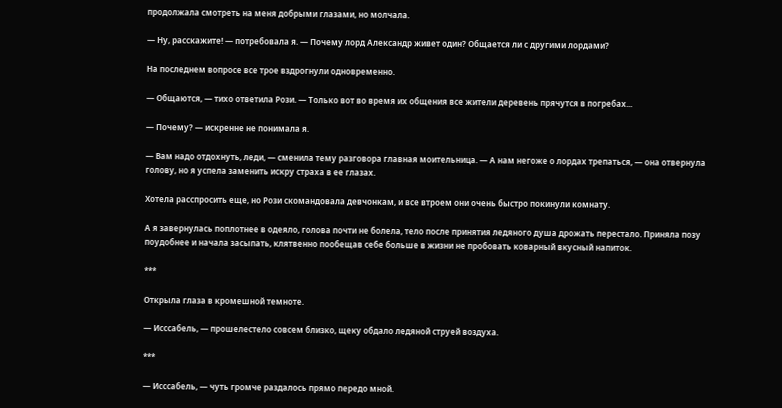продолжала смотреть на меня добрыми глазами, но молчала.

— Ну, расскажите! — потребовала я. — Почему лорд Александр живет один? Общается ли с другими лордами?

На последнем вопросе все трое вздрогнули одновременно.

— Общаются, — тихо ответила Рози. — Только вот во время их общения все жители деревень прячутся в погребах...

— Почему? — искренне не понимала я.

— Вам надо отдохнуть, леди, — сменила тему разговора главная моительница. — А нам негоже о лордах трепаться, — она отвернула голову, но я успела заменить искру страха в ее глазах.

Хотела расспросить еще, но Рози скомандовала девчонкам, и все втроем они очень быстро покинули комнату.

А я завернулась поплотнее в одеяло, голова почти не болела, тело после принятия ледяного душа дрожать перестало. Приняла позу поудобнее и начала засыпать, клятвенно пообещав себе больше в жизни не пробовать коварный вкусный напиток.

***

Открыла глаза в кромешной темноте.

— Исссабель, — прошелестело совсем близко, щеку обдало ледяной струей воздуха.

***

— Исссабель, — чуть громче раздалось прямо передо мной.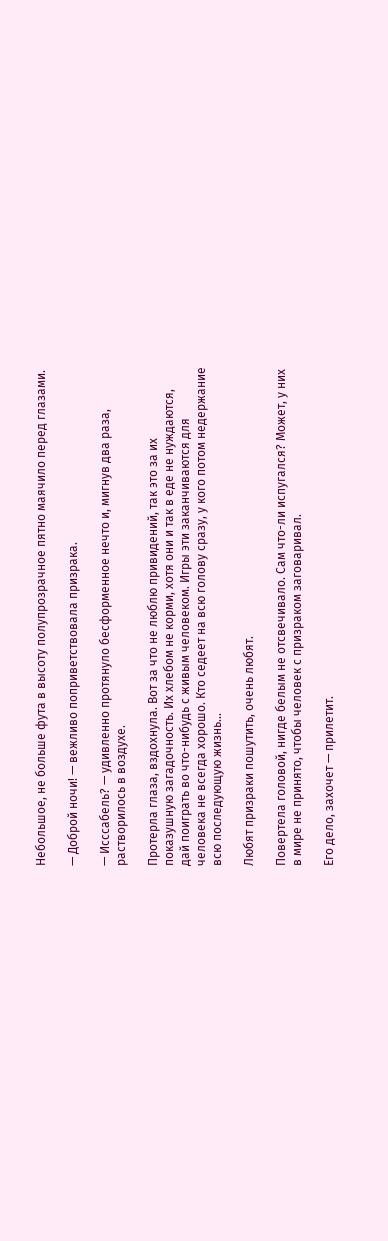Небольшое, не больше фута в высоту полупрозрачное пятно маячило перед глазами.

— Доброй ночи! — вежливо поприветствовала призрака.

— Исссабель? — удивленно протянуло бесформенное нечто и, мигнув два раза, растворилось в воздухе.

Протерла глаза, вздохнула. Вот за что не люблю привидений, так это за их показушную загадочность. Их хлебом не корми, хотя они и так в еде не нуждаются, дай поиграть во что-нибудь с живым человеком. Игры эти заканчиваются для человека не всегда хорошо. Кто седеет на всю голову сразу, у кого потом недержание всю последующую жизнь...

Любят призраки пошутить, очень любят.

Повертела головой, нигде белым не отсвечивало. Сам что-ли испугался? Может, у них в мире не принято, чтобы человек с призраком заговаривал.

Его дело, захочет — прилетит.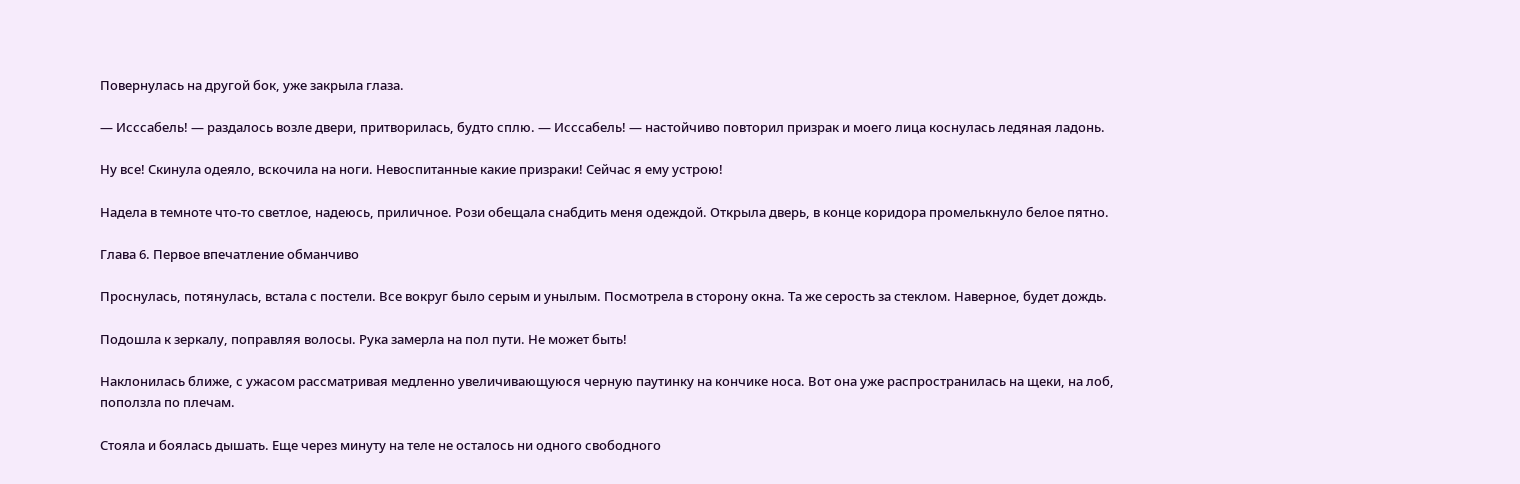Повернулась на другой бок, уже закрыла глаза.

— Исссабель! — раздалось возле двери, притворилась, будто сплю. — Исссабель! — настойчиво повторил призрак и моего лица коснулась ледяная ладонь.

Ну все! Скинула одеяло, вскочила на ноги. Невоспитанные какие призраки! Сейчас я ему устрою!

Надела в темноте что-то светлое, надеюсь, приличное. Рози обещала снабдить меня одеждой. Открыла дверь, в конце коридора промелькнуло белое пятно.

Глава 6. Первое впечатление обманчиво

Проснулась, потянулась, встала с постели. Все вокруг было серым и унылым. Посмотрела в сторону окна. Та же серость за стеклом. Наверное, будет дождь.

Подошла к зеркалу, поправляя волосы. Рука замерла на пол пути. Не может быть!

Наклонилась ближе, с ужасом рассматривая медленно увеличивающуюся черную паутинку на кончике носа. Вот она уже распространилась на щеки, на лоб, поползла по плечам.

Стояла и боялась дышать. Еще через минуту на теле не осталось ни одного свободного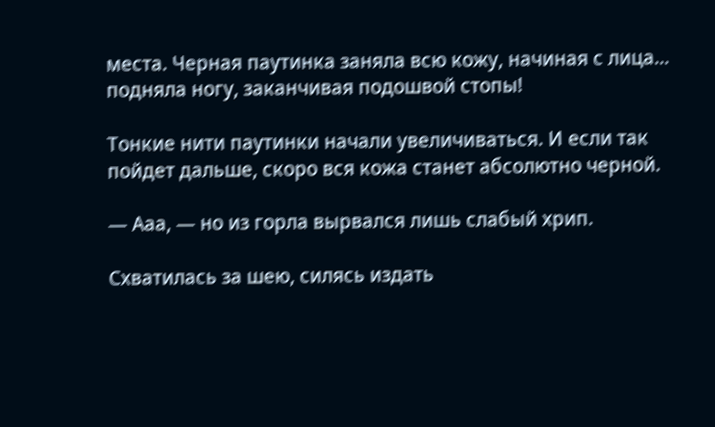места. Черная паутинка заняла всю кожу, начиная с лица... подняла ногу, заканчивая подошвой стопы!

Тонкие нити паутинки начали увеличиваться. И если так пойдет дальше, скоро вся кожа станет абсолютно черной.

— Ааа, — но из горла вырвался лишь слабый хрип.

Схватилась за шею, силясь издать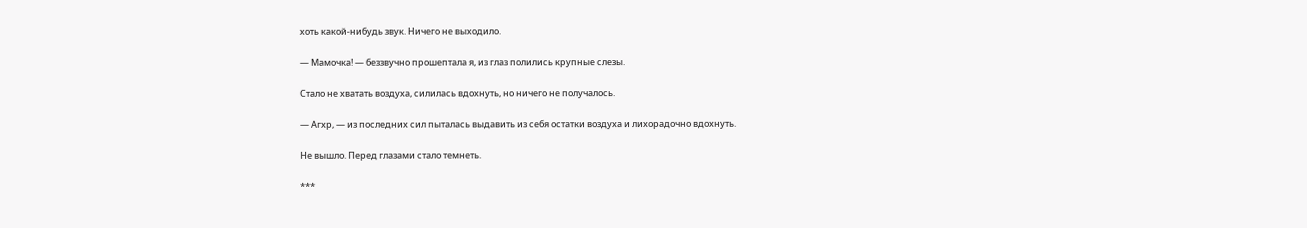хоть какой-нибудь звук. Ничего не выходило.

— Мамочка! — беззвучно прошептала я, из глаз полились крупные слезы.

Стало не хватать воздуха, силилась вдохнуть, но ничего не получалось.

— Агхр, — из последних сил пыталась выдавить из себя остатки воздуха и лихорадочно вдохнуть.

Не вышло. Перед глазами стало темнеть.

***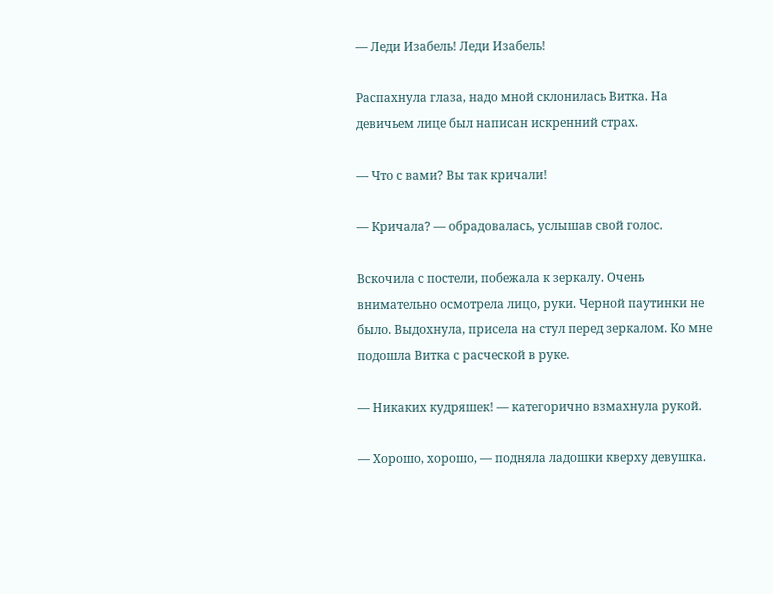— Леди Изабель! Леди Изабель!

Распахнула глаза, надо мной склонилась Витка. На девичьем лице был написан искренний страх.

— Что с вами? Вы так кричали!

— Кричала? — обрадовалась, услышав свой голос.

Вскочила с постели, побежала к зеркалу. Очень внимательно осмотрела лицо, руки. Черной паутинки не было. Выдохнула, присела на стул перед зеркалом. Ко мне подошла Витка с расческой в руке.

— Никаких кудряшек! — категорично взмахнула рукой.

— Хорошо, хорошо, — подняла ладошки кверху девушка.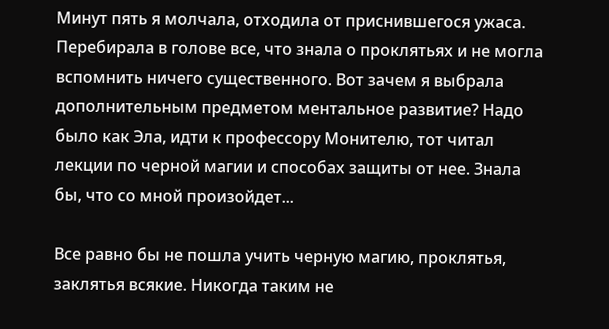Минут пять я молчала, отходила от приснившегося ужаса. Перебирала в голове все, что знала о проклятьях и не могла вспомнить ничего существенного. Вот зачем я выбрала дополнительным предметом ментальное развитие? Надо было как Эла, идти к профессору Монителю, тот читал лекции по черной магии и способах защиты от нее. Знала бы, что со мной произойдет...

Все равно бы не пошла учить черную магию, проклятья, заклятья всякие. Никогда таким не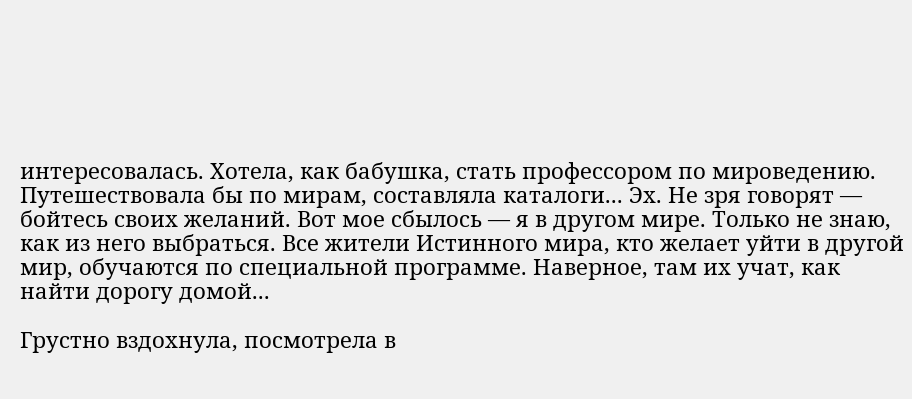интересовалась. Хотела, как бабушка, стать профессором по мироведению. Путешествовала бы по мирам, составляла каталоги... Эх. Не зря говорят — бойтесь своих желаний. Вот мое сбылось — я в другом мире. Только не знаю, как из него выбраться. Все жители Истинного мира, кто желает уйти в другой мир, обучаются по специальной программе. Наверное, там их учат, как найти дорогу домой...

Грустно вздохнула, посмотрела в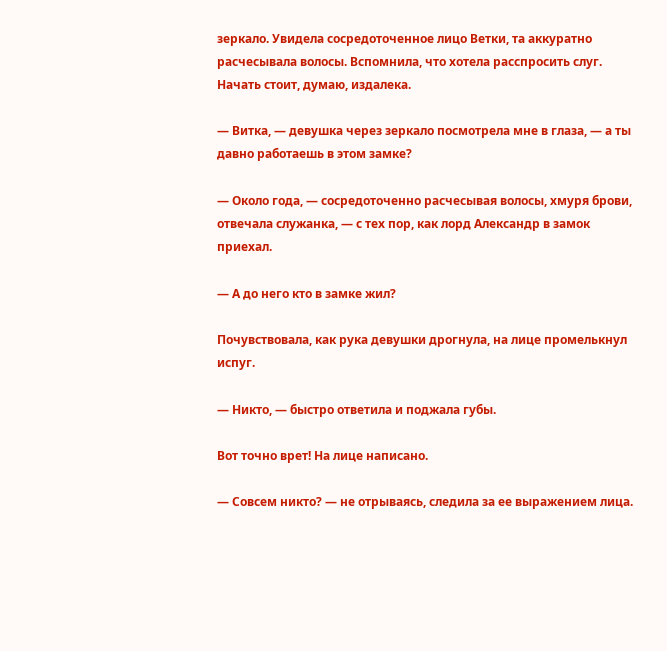зеркало. Увидела сосредоточенное лицо Ветки, та аккуратно расчесывала волосы. Вспомнила, что хотела расспросить слуг. Начать стоит, думаю, издалека.

— Витка, — девушка через зеркало посмотрела мне в глаза, — а ты давно работаешь в этом замке?

— Около года, — сосредоточенно расчесывая волосы, хмуря брови, отвечала служанка, — с тех пор, как лорд Александр в замок приехал.

— А до него кто в замке жил?

Почувствовала, как рука девушки дрогнула, на лице промелькнул испуг.

— Никто, — быстро ответила и поджала губы.

Вот точно врет! На лице написано.

— Совсем никто? — не отрываясь, следила за ее выражением лица.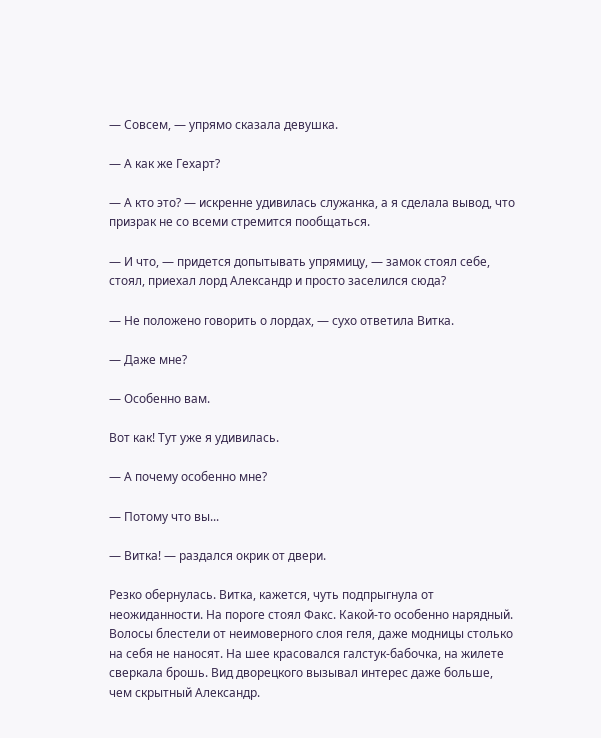— Совсем, — упрямо сказала девушка.

— А как же Гехарт?

— А кто это? — искренне удивилась служанка, а я сделала вывод, что призрак не со всеми стремится пообщаться.

— И что, — придется допытывать упрямицу, — замок стоял себе, стоял, приехал лорд Александр и просто заселился сюда?

— Не положено говорить о лордах, — сухо ответила Витка.

— Даже мне?

— Особенно вам.

Вот как! Тут уже я удивилась.

— А почему особенно мне?

— Потому что вы...

— Витка! — раздался окрик от двери.

Резко обернулась. Витка, кажется, чуть подпрыгнула от неожиданности. На пороге стоял Факс. Какой-то особенно нарядный. Волосы блестели от неимоверного слоя геля, даже модницы столько на себя не наносят. На шее красовался галстук-бабочка, на жилете сверкала брошь. Вид дворецкого вызывал интерес даже больше, чем скрытный Александр.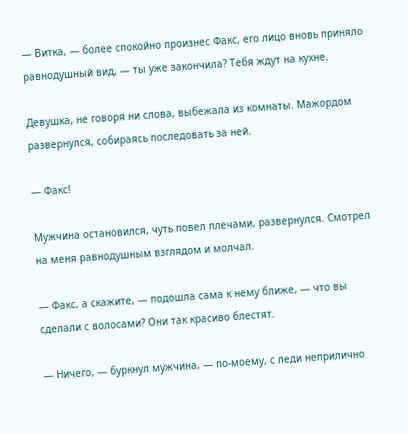— Витка, — более спокойно произнес Факс, его лицо вновь приняло равнодушный вид, — ты уже закончила? Тебя ждут на кухне.

Девушка, не говоря ни слова, выбежала из комнаты. Мажордом развернулся, собираясь последовать за ней.

— Факс!

Мужчина остановился, чуть повел плечами, развернулся. Смотрел на меня равнодушным взглядом и молчал.

— Факс, а скажите, — подошла сама к нему ближе, — что вы сделали с волосами? Они так красиво блестят.

— Ничего, — буркнул мужчина, — по-моему, с леди неприлично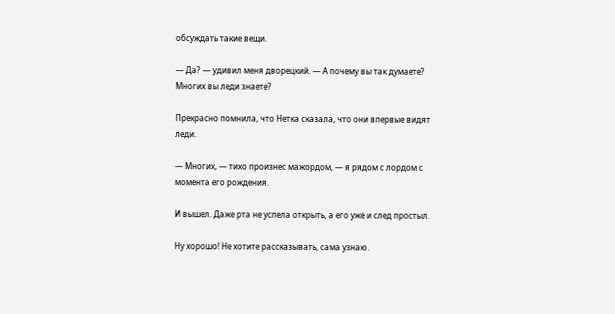обсуждать такие вещи.

— Да? — удивил меня дворецкий. — А почему вы так думаете? Многих вы леди знаете?

Прекрасно помнила, что Нетка сказала, что они впервые видят леди.

— Многих, — тихо произнес мажордом, — я рядом с лордом с момента его рождения.

И вышел. Даже рта не успела открыть, а его уже и след простыл.

Ну хорошо! Не хотите рассказывать, сама узнаю.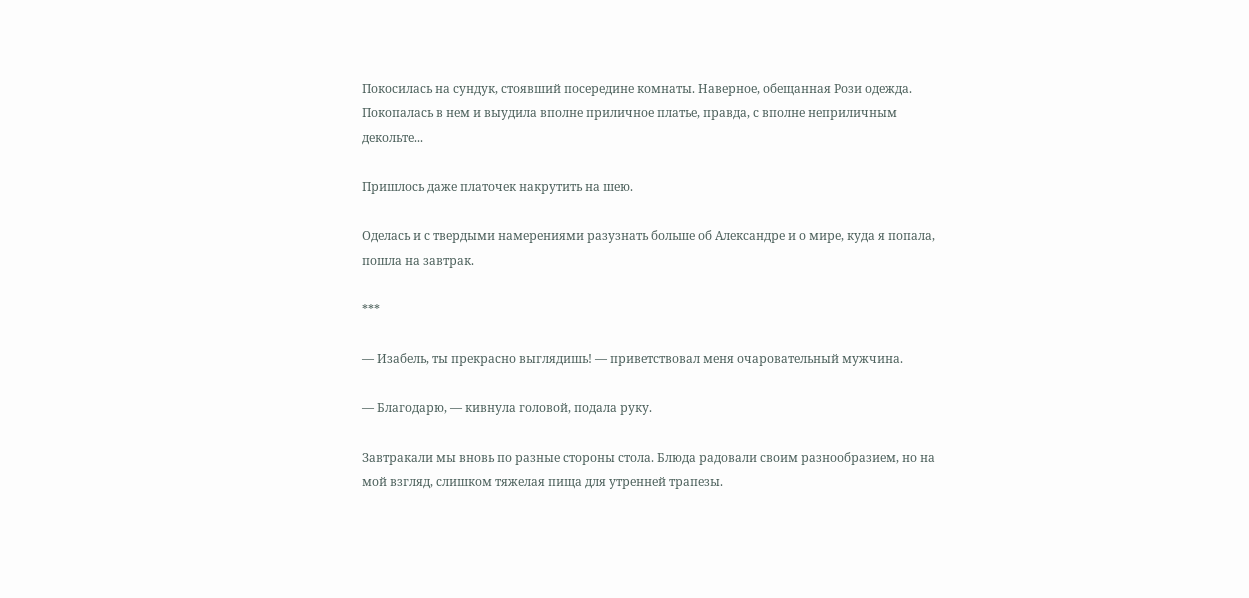Покосилась на сундук, стоявший посередине комнаты. Наверное, обещанная Рози одежда. Покопалась в нем и выудила вполне приличное платье, правда, с вполне неприличным декольте...

Пришлось даже платочек накрутить на шею.

Оделась и с твердыми намерениями разузнать больше об Александре и о мире, куда я попала, пошла на завтрак.

***

— Изабель, ты прекрасно выглядишь! — приветствовал меня очаровательный мужчина.

— Благодарю, — кивнула головой, подала руку.

Завтракали мы вновь по разные стороны стола. Блюда радовали своим разнообразием, но на мой взгляд, слишком тяжелая пища для утренней трапезы.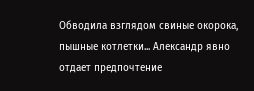Обводила взглядом свиные окорока, пышные котлетки... Александр явно отдает предпочтение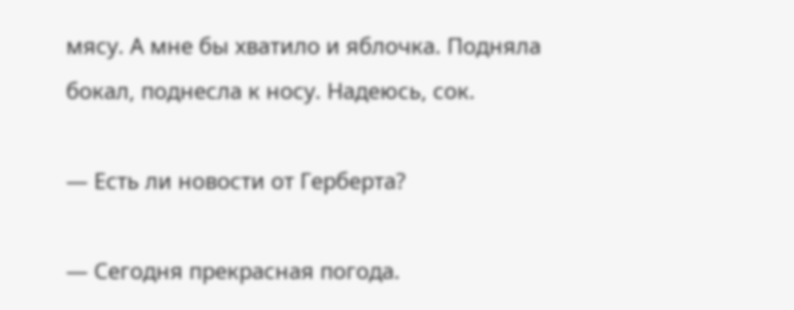мясу. А мне бы хватило и яблочка. Подняла бокал, поднесла к носу. Надеюсь, сок.

— Есть ли новости от Герберта?

— Сегодня прекрасная погода.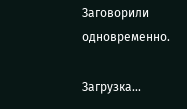Заговорили одновременно.

Загрузка...